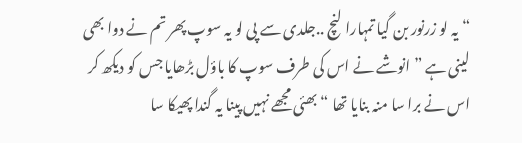“یہ لو زرنور بن گیا تمہارا لنچ ..جلدی سے پی لو یہ سوپ پھر تم نے دوا بھی لینی ہے ” انوشے نے اس کی طرف سوپ کا باؤل بڑھایا جس کو دیکھ کر اس نے برا سا منہ بنایا تھا “بھئی مجھے نہیں پینا یہ گندا پھیکا سا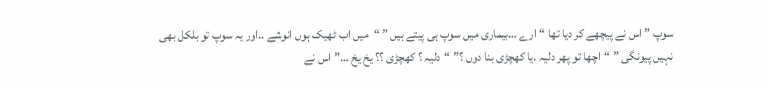سوپ ” اس نے پیچھے کر دیا تھا “ارے …بیماری میں سوپ ہی پیتے ہیں ” “میں اب ٹھیک ہوں انوشے ..اور یہ سوپ تو بلکل بھی نہیں پیونگی ” “اچھا تو پھر دلیہ .یا کھچڑی بنا دوں ؟” “دلیہ ؟ کھچڑی ؟؟ یخ یخ …” اس نے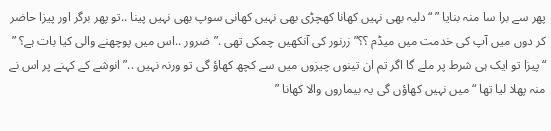پھر سے برا سا منہ بنایا ” “دلیہ بھی نہیں کھانا کھچڑی بھی نہیں کھانی سوپ بھی نہیں پینا ..تو پھر برگر اور پیزا حاضر کر دوں میں آپ کی خدمت میں میڈم ؟؟” زرنور کی آنکھیں چمکی تھی .”ضرور ..اس میں پوچھنے والی کیا بات ہے؟ ” “پیزا تو ایک ہی شرط پر ملے گا اگر تم ان تینوں چیزوں میں سے کچھ کھاؤ گی تو ورنہ نہیں ..” انوشے کے کہنے پر اس نے منہ پھلا لیا تھا “میں نہیں کھاؤں گی یہ بیماروں والا کھانا ”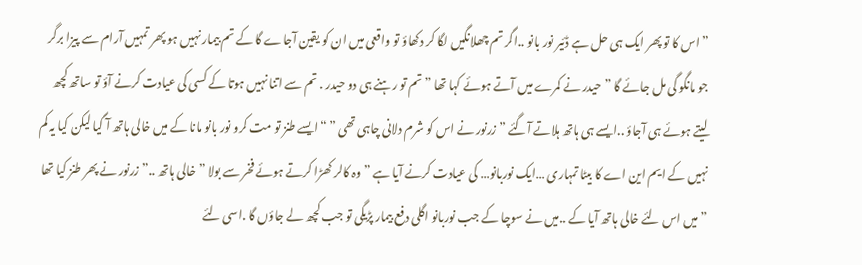” اس کا تو پھر ایک ہی حل ہے ڈئیر نور بانو ..اگر تم چھلانگیں لگا کر دکھاؤ تو واقعی میں ان کو یقین آجاے گا کے تم بیمار نہیں ہو پھر تمہیں آرام سے پیزا برگر جو مانگو گی مل جائے گا ” حیدر نے کمرے میں آتے ہوئے کہا تھا ” تم تو رہنے ہی دو حیدر . تم سے اتنا نہیں ہوتا کے کسی کی عیادت کرنے آؤ تو ساتھ کچھ لیتے ہوئے ہی آجاؤ ..ایسے ہی ہاتھ ہلاتے آگئے ” زرنور نے اس کو شرم دلانی چاہی تھی ” “ایسے طنز تو مت کرو نور بانو مانا کے میں خالی ہاتھ آ گیا لیکن کیا یہ کم نہیں کے ایم این اے کا بیٹا تمہاری …ایک نوربانو… کی عیادت کرنے آیا ہے ” وہ کالر کھڑا کرتے ہوئے فخر سے بولا ” خالی ہاتھ ..” زرنور نے پھر طنز کیا تھا ” میں اس لئے خالی ہاتھ آیا کے ..میں نے سوچا کے جب نوربانو اگلی دفع بیمار پڑیگی تو جب کچھ لے جاؤں گا .اسی لئے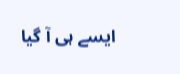ایسے ہی آ گیا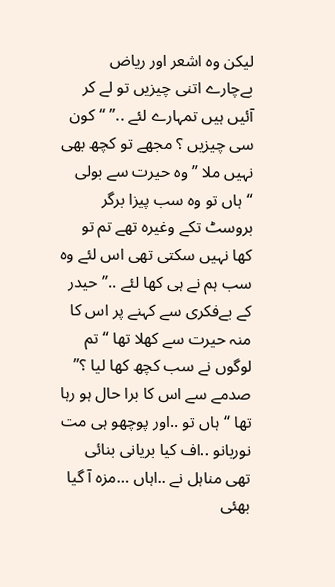لیکن وہ اشعر اور ریاض بےچارے اتنی چیزیں تو لے کر آئیں ہیں تمہارے لئے ..” “کون سی چیزیں ؟ مجھے تو کچھ بھی نہیں ملا ” وہ حیرت سے بولی “ہاں تو وہ سب پیزا برگر بروسٹ تکے وغیرہ تھے تم تو کھا نہیں سکتی تھی اس لئے وہ سب ہم نے ہی کھا لئے ..” حیدر کے بےفکری سے کہنے پر اس کا منہ حیرت سے کھلا تھا “تم لوگوں نے سب کچھ کھا لیا ؟” صدمے سے اس کا برا حال ہو رہا تھا “ہاں تو ..اور پوچھو ہی مت نوربانو ..اف کیا بریانی بنائی تھی مناہل نے ..اہاں …مزہ آ گیا بھئی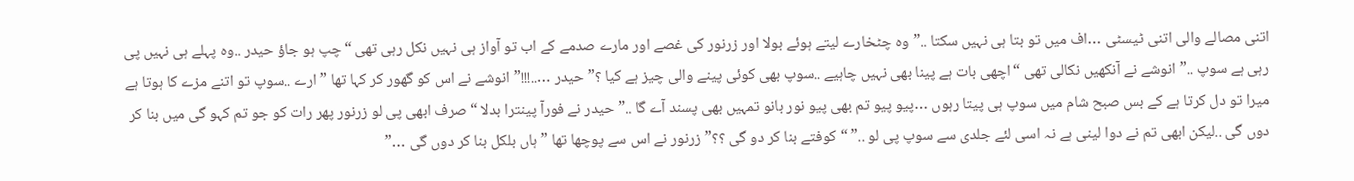اتنی مصالے والی اتنی ٹیسٹی …اف میں تو بتا ہی نہیں سکتا ..”وہ چٹخارے لیتے ہوئے بولا اور زرنور کی غصے اور مارے صدمے کے اب تو آواز ہی نہیں نکل رہی تھی “چپ ہو جاؤ حیدر ..وہ پہلے ہی نہیں پی رہی ہے سوپ ..” انوشے نے آنکھیں نکالی تھی “اچھی بات ہے پینا بھی نہیں چاہیے ..سوپ بھی کوئی پینے والی چیز ہے کیا ؟” حیدر …..!!!” انوشے نے اس کو گھور کر کہا تھا ” ارے ..سوپ تو اتنے مزے کا ہوتا ہے میرا تو دل کرتا ہے کے بس صبح شام میں سوپ ہی پیتا رہوں …پیو پیو تم بھی پیو نور بانو تمہیں بھی پسند آے گا ..” حیدر نے فورآ پینترا بدلا “صرف ابھی پی لو زرنور پھر رات کو جو تم کہو گی میں بنا کر دوں گی ..لیکن ابھی تم نے دوا لینی ہے نہ اسی لئے جلدی سے سوپ پی لو ..” “کوفتے بنا کر دو گی ؟؟” زرنور نے اس سے پوچھا تھا ” ہاں بلکل بنا کر دوں گی …”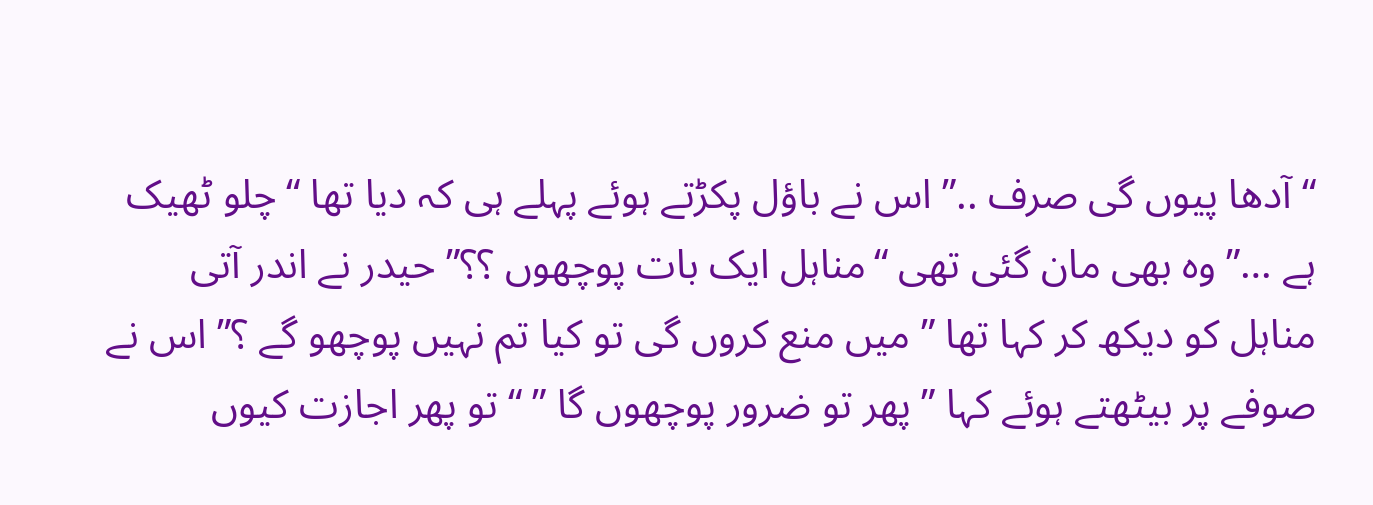“آدھا پیوں گی صرف ..” اس نے باؤل پکڑتے ہوئے پہلے ہی کہ دیا تھا “چلو ٹھیک ہے …” وہ بھی مان گئی تھی “مناہل ایک بات پوچھوں ؟؟” حیدر نے اندر آتی مناہل کو دیکھ کر کہا تھا ” میں منع کروں گی تو کیا تم نہیں پوچھو گے ؟” اس نے صوفے پر بیٹھتے ہوئے کہا ” پھر تو ضرور پوچھوں گا ” “تو پھر اجازت کیوں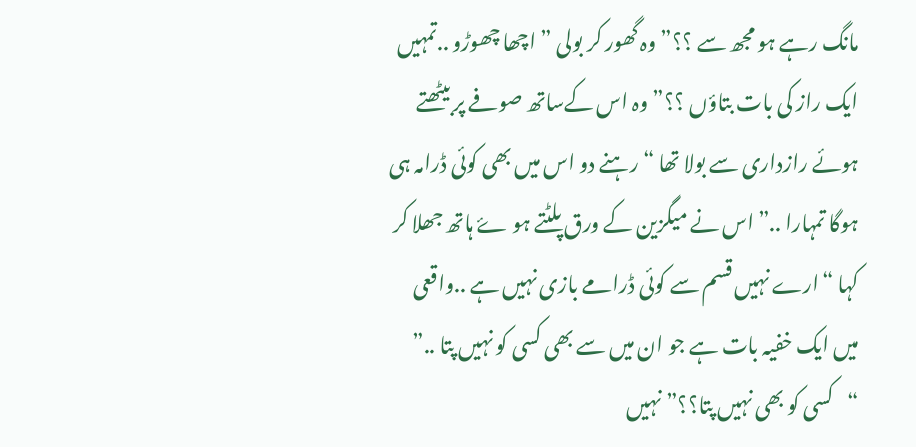مانگ رہے ہو مجھ سے ؟؟” وہ گھور کر بولی ” اچھا چھوڑو ..تمہیں ایک راز کی بات بتاؤں ؟؟” وہ اس کےساتھ صوفے پر بیٹھتے ہوئے رازداری سے بولا تھا “رہنے دو اس میں بھی کوئی ڈرامہ ہی ہوگا تمہارا ..” اس نے میگزین کے ورق پلٹتے ہو ۓ ہاتھ جھلا کر کہا “ارے نہیں قسم سے کوئی ڈرامے بازی نہیں ہے ..واقعی میں ایک خفیہ بات ہے جو ان میں سے بھی کسی کو نہیں پتا ..” “کسی کو بھی نہیں پتا؟؟” نہیں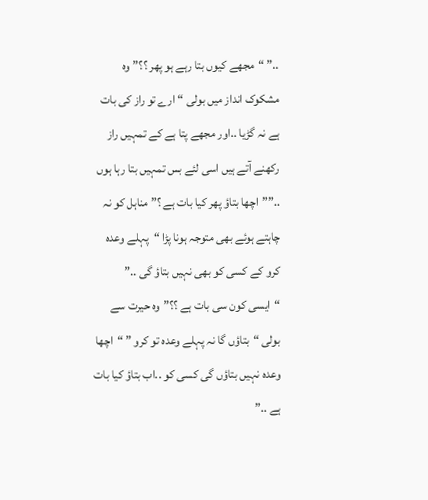..” “مجھے کیوں بتا رہے ہو پھر ؟؟” وہ مشکوک انداز میں بولی “ارے تو راز کی بات ہے نہ گڑیا ..اور مجھے پتا ہے کے تمہیں راز رکھنے آتے ہیں اسی لئے بس تمہیں بتا رہا ہوں ..””اچھا بتاؤ پھر کیا بات ہے ؟” مناہل کو نہ چاہتے ہوئے بھی متوجہ ہونا پڑا “پہلے وعدہ کرو کے کسی کو بھی نہیں بتاؤ گی ..” “ایسی کون سی بات ہے ؟؟”وہ حیرت سے بولی “بتاؤں گا نہ پہلے وعدہ تو کرو ” “اچھا وعدہ نہیں بتاؤں گی کسی کو ..اب بتاؤ کیا بات ہے ..”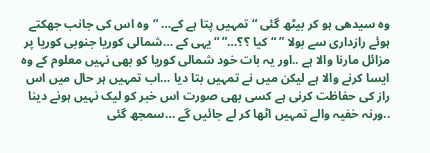وہ سیدھی ہو کر بیٹھ گئی “تمہیں پتا ہے کے… “وہ اس کی جانب جھکتے ہوئے رازداری سے بولا ” “کیا ؟؟…” “یہی کے …شمالی کوریا جنوبی کوریا پر مزائل مارنا والا ہے ..اور یہ بات خود شمالی کوریا کو بھی نہیں معلوم کے وہ ایسا کرنے والا ہے لیکن میں نے تمہیں بتا دیا …اب تمہیں ہر حال میں اس راز کی حفاظت کرنی ہے کسی بھی صورت اس خبر کو لیک نہیں ہونے دینا ..ورنہ خفیہ والے تمہیں اٹھا کر لے جائیں گے …سمجھ گئی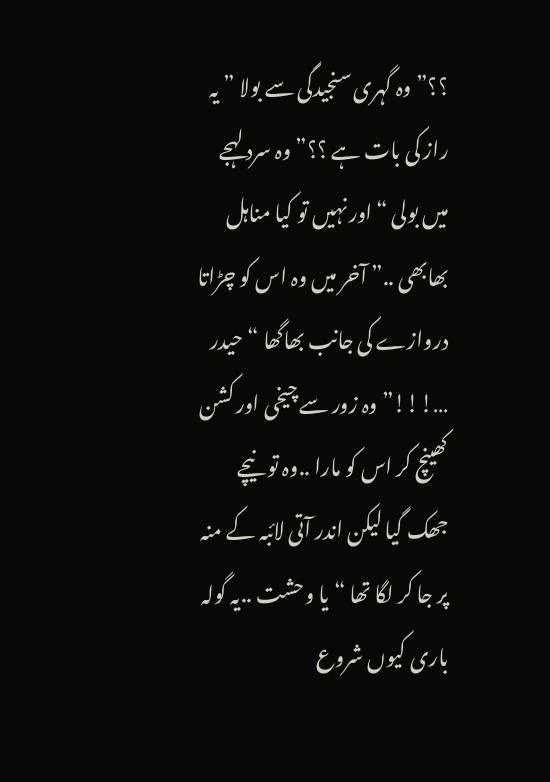؟؟” وہ گہری سنجیدگی سے بولا ” یہ راز کی بات ہے ؟؟” وہ سرد لہجے میں بولی “اور نہیں تو کیا مناہل بھابھی ..” آخر میں وہ اس کو چڑاتا دروازے کی جانب بھاگھا “حیدر …!!!” وہ زور سے چیخی اور کشن کھینچ کر اس کو مارا ..وہ تو نیچے جھک گیا لیکن اندر آتی لائبہ کے منہ پر جا کر لگا تھا “یا وحشت ..یہ گولہ باری کیوں شروع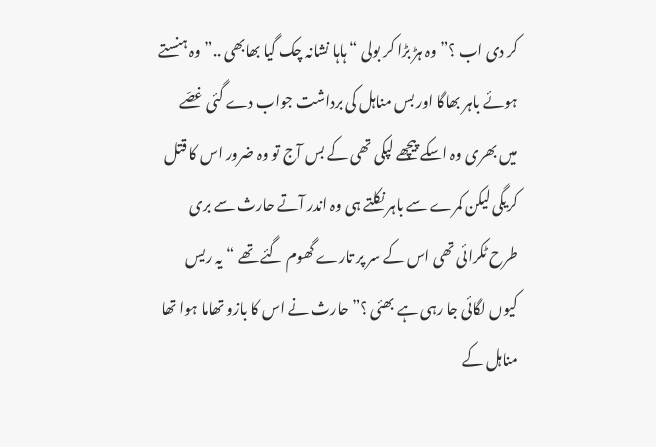کر دی اب ؟” وہ ہڑ بڑا کر بولی “ہاہا نشانہ چک گیا بھابھی ..”وہ ہنستے ہوئے باہر بھاگا اور بس مناہل کی برداشت جواب دے گئی غصّے میں بھری وہ اسکے پیچھے لپکی تھی کے بس آج تو وہ ضرور اس کا قتل کریگی لیکن کمرے سے باہر نکلتے ہی وہ اندر آتے حارث سے بری طرح ٹکرائی تھی اس کے سر پر تارے گھوم گئے تھے “یہ ریس کیوں لگائی جا رہی ہے بھئی ؟” حارث نے اس کا بازو تھاما ہوا تھا مناہل کے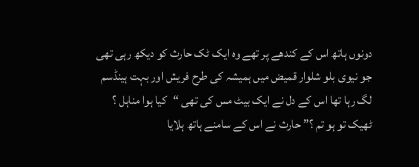دونوں ہاتھ اس کے کندھے پر تھے وہ ایک ٹک حارث کو دیکھ رہی تھی جو نیوی بلو شلوار قمیض میں ہمیشہ کی طرح فریش اور بہت ہینڈسم لگ رہا تھا اس کے دل نے ایک بیٹ مس کی تھی “کیا ہوا مناہل ؟ ٹھیک تو ہو تم ؟” حارث نے اس کے سامنے ہاتھ ہلایا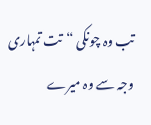تب وہ چونکی “تت تمہاری وجہ سے وہ میرے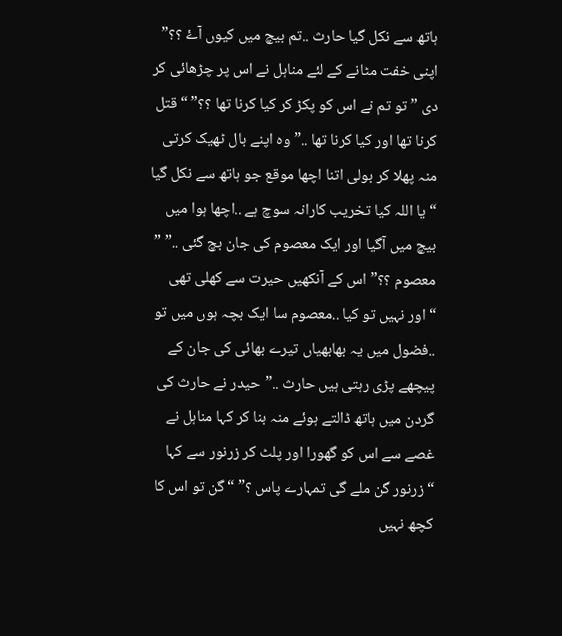ہاتھ سے نکل گیا حارث ..تم بیچ میں کیوں آۓ ؟؟” اپنی خفت مٹانے کے لئے مناہل نے اس پر چڑھائی کر دی ” تو تم نے اس کو پکڑ کر کیا کرنا تھا ؟؟” “قتل کرنا تھا اور کیا کرنا تھا ..” وہ اپنے بال ٹھیک کرتی منہ پھلا کر بولی اتنا اچھا موقع جو ہاتھ سے نکل گیا “یا اللہ کیا تخریب کارانہ سوچ ہے ..اچھا ہوا میں بیچ میں آگیا اور ایک معصوم کی جان بچ گئی ..” ” معصوم ؟؟” اس کے آنکھیں حیرت سے کھلی تھی “اور نہیں تو کیا ..معصوم سا ایک بچہ ہوں میں تو ..فضول میں یہ بھابھیاں تیرے بھائی کی جان کے پیچھے پڑی رہتی ہیں حارث ..”حیدر نے حارث کی گردن میں ہاتھ ڈالتے ہوئے منہ بنا کر کہا مناہل نے غصے سے اس کو گھورا اور پلٹ کر زرنور سے کہا “زرنور گن ملے گی تمہارے پاس ؟” “گن تو اس کا کچھ نہیں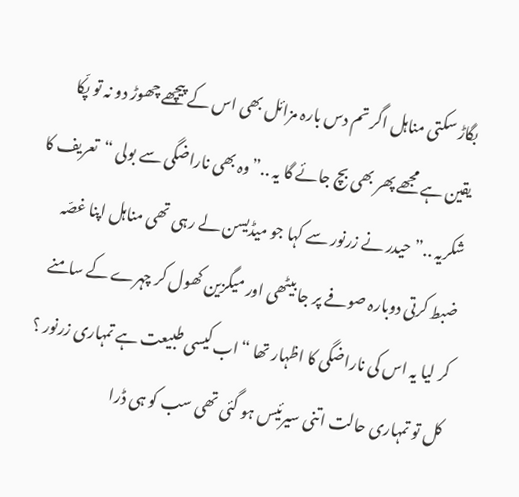بگاڑ سکتی مناہل اگر تم دس بارہ مزائل بھی اس کے پیچھے چھوڑ دو نہ تو پکّا یقین ہے مجھے پھر بھی بچ جائے گا یہ ..”وہ بھی ناراضگی سے بولی “تعریف کا شکریہ ..” حیدر نے زرنور سے کہا جو میڈیسن لے رہی تھی مناہل اپنا غصّہ ضبط کرتی دوبارہ صوفے پر جا بیٹھی اور میگزین کھول کر چہرے کے سامنے کر لیا یہ اس کی ناراضگی کا اظہار تھا “اب کیسی طبیعت ہے تمہاری زرنور ؟ کل تو تمہاری حالت اتنی سیرئیس ہو گئی تھی سب کو ہی ڈرا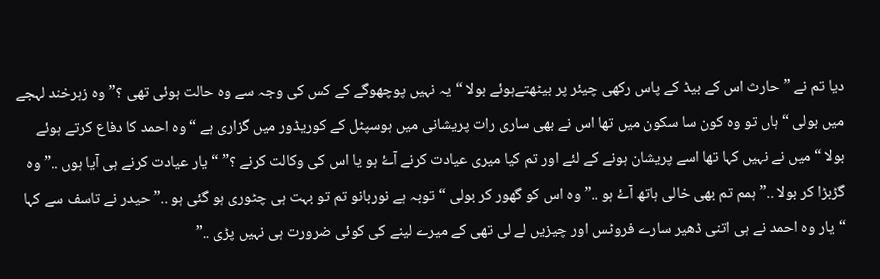دیا تم نے ” حارث اس کے بیڈ کے پاس رکھی چیئر پر بیٹھتےہوئے بولا “یہ نہیں پوچھوگے کے کس کی وجہ سے وہ حالت ہوئی تھی ؟” وہ زہرخند لہجے میں بولی “ہاں تو وہ کون سا سکون میں تھا اس نے بھی ساری رات پریشانی میں ہوسپٹل کے کوریڈور میں گزاری ہے “وہ احمد کا دفاع کرتے ہوئے بولا “میں نے نہیں کہا تھا اسے پریشان ہونے کے لئے اور تم کیا میری عیادت کرنے آۓ ہو یا اس کی وکالت کرنے ؟” “یار عیادت کرنے ہی آیا ہوں ..” وہ گڑبڑا کر بولا ..”ہمم تم بھی خالی ہاتھ آۓ ہو ..” وہ اس کو گھور کر بولی “توبہ ہے نوربانو تم تو بہت ہی چٹوری ہو گئی ہو ..” حیدر نے تاسف سے کہا “یار وہ احمد نے ہی اتنی ڈھیر سارے فروٹس اور چیزیں لے لی تھی کے میرے لینے کی کوئی ضرورت ہی نہیں پڑی ..”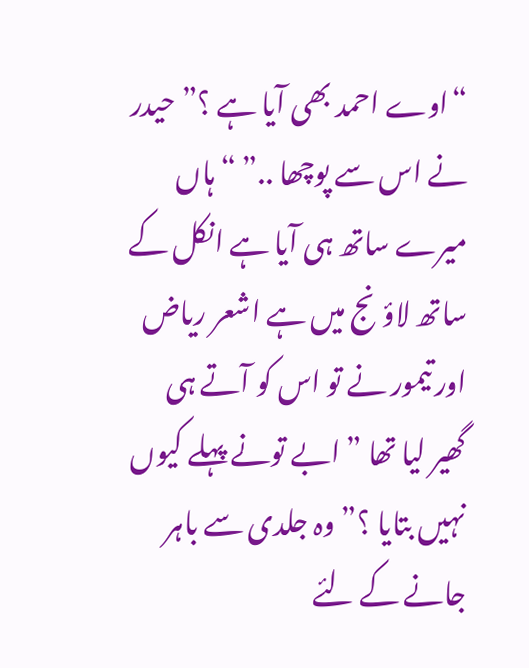“اوے احمد بھی آیا ہے ؟” حیدر نے اس سے پوچھا ..” “ہاں میرے ساتھ ہی آیا ہے انکل کے ساتھ لاؤنج میں ہے اشعر ریاض اور تیمور نے تو اس کو آتے ہی گھیر لیا تھا ” ابے تونے پہلے کیوں نہیں بتایا ؟” وہ جلدی سے باہر جانے کے لئے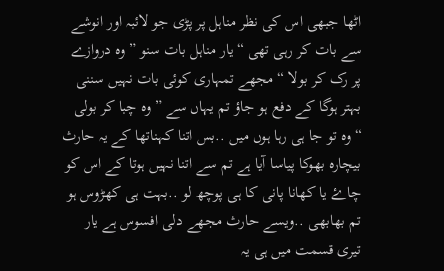اٹھا جبھی اس کی نظر مناہل پر پڑی جو لائبہ اور انوشے سے بات کر رہی تھی “یار مناہل بات سنو ” وہ دروازے پر رک کر بولا “مجھے تمہاری کوئی بات نہیں سننی بہتر ہوگا کے دفع ہو جاؤ تم یہاں سے ” وہ چبا کر بولی “وہ تو جا ہی رہا ہوں میں ..بس اتنا کہناتھا کے یہ حارث بیچارہ بھوکا پیاسا آیا ہے تم سے اتنا نہیں ہوتا کے اس کو چاۓ یا کھانا پانی کا ہی پوچھ لو ..بہت ہی کھڑوس ہو تم بھابھی ..ویسے حارث مجھے دلی افسوس ہے یار تیری قسمت میں ہی یہ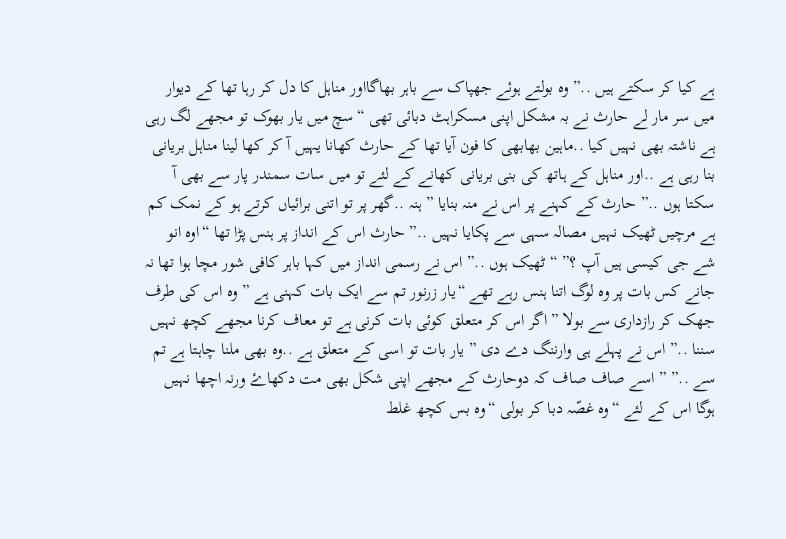ہے کیا کر سکتے ہیں ..” وہ بولتے ہوئے جھپاک سے باہر بھاگااور مناہل کا دل کر رہا تھا کے دیوار میں سر مار لے حارث نے بہ مشکل اپنی مسکراہٹ دبائی تھی “سچ میں یار بھوک تو مجھے لگ رہی ہے ناشتہ بھی نہیں کیا ..ماہین بھابھی کا فون آیا تھا کے حارث کھانا یہیں آ کر کھا لینا مناہل بریانی بنا رہی ہے ..اور مناہل کے ہاتھ کی بنی بریانی کھانے کے لئے تو میں سات سمندر پار سے بھی آ سکتا ہوں ..” حارث کے کہنے پر اس نے منہ بنایا ” ہنہ ..گھر پر تو اتنی برائیاں کرتے ہو کے نمک کم ہے مرچیں ٹھیک نہیں مصالہ سہی سے پکایا نہیں ..” حارث اس کے انداز پر ہنس پڑا تھا “اوہ انو شے جی کیسی ہیں آپ ؟” “ٹھیک ہوں ..” اس نے رسمی انداز میں کہا باہر کافی شور مچا ہوا تھا نہ جانے کس بات پر وہ لوگ اتنا ہنس رہے تھے “یار زرنور تم سے ایک بات کہنی ہے ” وہ اس کی طرف جھک کر رازداری سے بولا ” اگر اس کر متعلق کوئی بات کرنی ہے تو معاف کرنا مجھے کچھ نہیں سننا ..” اس نے پہلے ہی وارننگ دے دی ” یار بات تو اسی کے متعلق ہے ..وہ بھی ملنا چاہتا ہے تم سے ..” ” اسے صاف صاف کہ دوحارث کے مجھے اپنی شکل بھی مت دکھاۓ ورنہ اچھا نہیں ہوگا اس کے لئے “وہ غصّہ دبا کر بولی “وہ بس کچھ غلط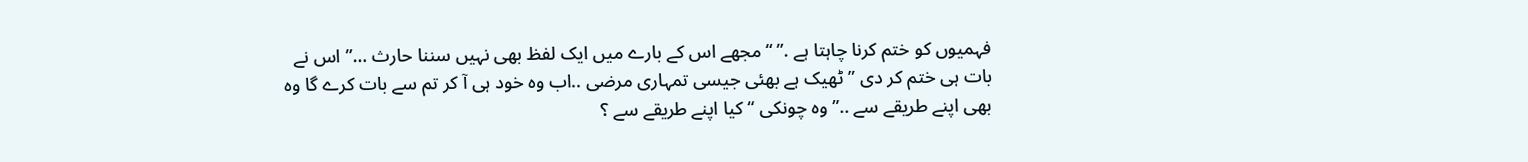فہمیوں کو ختم کرنا چاہتا ہے .” “مجھے اس کے بارے میں ایک لفظ بھی نہیں سننا حارث …” اس نے بات ہی ختم کر دی ” ٹھیک ہے بھئی جیسی تمہاری مرضی ..اب وہ خود ہی آ کر تم سے بات کرے گا وہ بھی اپنے طریقے سے ..” وہ چونکی “کیا اپنے طریقے سے ؟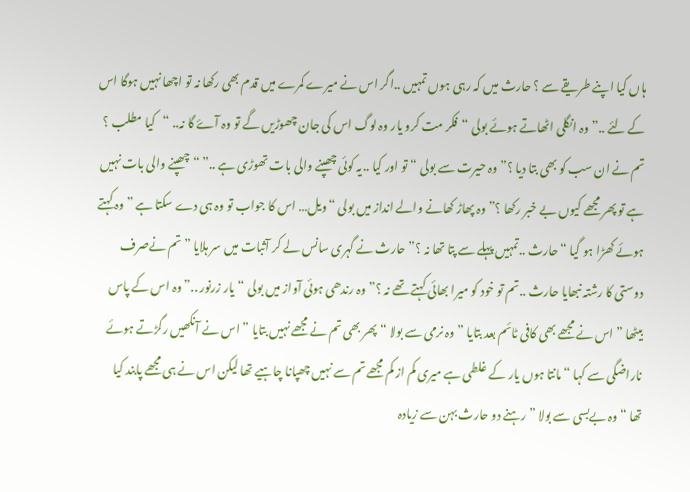ہاں کیا اپنے طریقے سے ؟ حارث میں کہ رہی ہوں تمہیں ..اگر اس نے میرے کمرے میں قدم بھی رکھا نہ تو اچھا نہیں ہوگا اس کے لئے ..” وہ انگلی اٹھاتے ہوئے بولی “فکر مت کرو یار وہ لوگ اس کی جان چھوڑیں گے تو وہ آۓ گا نہ.. “کیا مطلب ؟ تم نے ان سب کو بھی بتا دیا ؟” وہ حیرت سے بولی “تو اور کیا ..یہ کوئی چھپنے والی بات تھوڑی ہے ..” “چھپنے والی بات نہیں ہے تو پھر مجھے کیوں بے خبر رکھا ؟” وہ پھاڑ کھانے والے انداز میں بولی “ویل… اس کا جواب تو وہ ہی دے سکتا ہے ” وہ کہتے ہوئے کھڑا ہو گیا “حارث ..تمہیں پہلے سے پتا تھا نہ ؟” حارث نے گہری سانس لے کر آثبات میں سر ہلایا ” تم نےصرف دوستی کا رشتہ نبھایا حارث ..تم تو خود کو میرا بھائی کہتے تھے نہ ؟” وہ رندھی ہوئی آواز میں بولی “یار زرنور ..” وہ اس کے پاس بیٹھا ” اس نے مجھے بھی کافی ٹائم بعد بتایا ” وہ نرمی سے بولا “پھر بھی تم نے مجھے نہیں بتایا ” اس نے آنکھیں رگڑتے ہوئے ناراضگی سے کہا “مانتا ہوں یار کے غلطی ہے میری کم از کم مجھے تم سے نہیں چھپانا چاہیے تھا لیکن اس نے ہی مجھے پابند کیا تھا “وہ بےبسی سے بولا ” رہنے دو حارث بہن سے زیادہ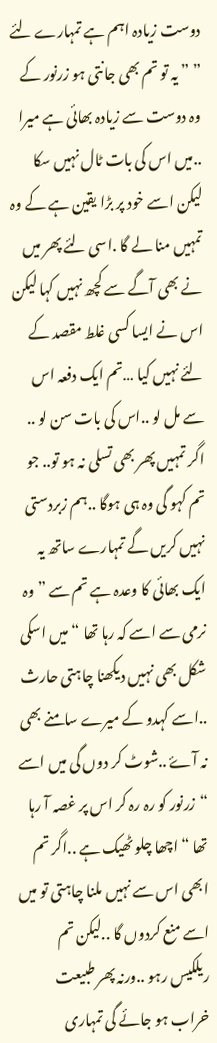دوست زیادہ اہم ہے تمہارے لئے ” ” یہ تو تم بھی جانتی ہو زرنور کے وہ دوست سے زیادہ بھائی ہے میرا ..میں اس کی بات ٹال نہیں سکا لیکن اسے خود پر بڑا یقین ہے کے وہ تمہیں منا لے گا .اسی لئے پھر میں نے بھی آگے سے کچھ نہیں کہا لیکن اس نے ایسا کسی غلط مقصد کے لئے نہیں کیا …تم ایک دفعہ اس سے مل لو ..اس کی بات سن لو .. اگر تمہیں پھر بھی تسلی نہ ہو تو.. جو تم کہو گی وہ ہی ہوگا ..ہم زبردستی نہیں کریں گے تمہارے ساتھ یہ ایک بھائی کا وعدہ ہے تم سے ” وہ نرمی سے اسے کہ رہا تھا “میں اسکی شکل بھی نہیں دیکھنا چاہتی حارث ..اسے کہدو کے میرے سامنے بھی نہ آۓ ..شوٹ کر دوں گی میں اسے “زرنور کو رہ رہ کر اس پر غصہ آ رہا تھا “اچھا چلو ٹھیک ہے ..اگر تم ابھی اس سے نہیں ملنا چاہتی تو میں اسے منع کردوں گا ..لیکن تم ریلکیس رہو ..ورنہ پھر طبیعت خراب ہو جائے گی تمہاری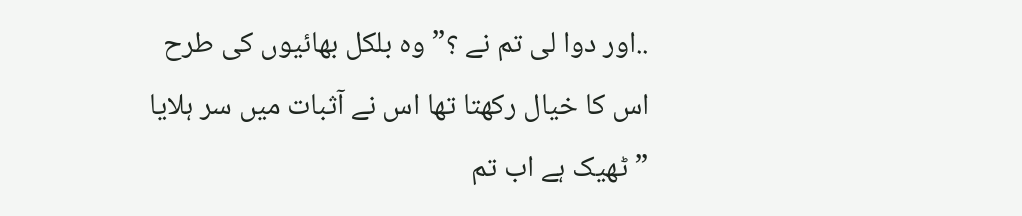..اور دوا لی تم نے ؟” وہ بلکل بھائیوں کی طرح اس کا خیال رکھتا تھا اس نے آثبات میں سر ہلایا ” ٹھیک ہے اب تم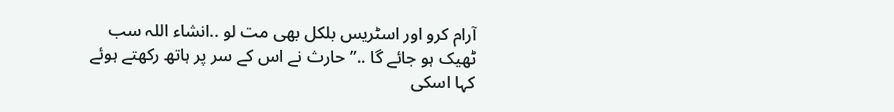آرام کرو اور اسٹریس بلکل بھی مت لو ..انشاء اللہ سب ٹھیک ہو جائے گا ..” حارث نے اس کے سر پر ہاتھ رکھتے ہوئے کہا اسکی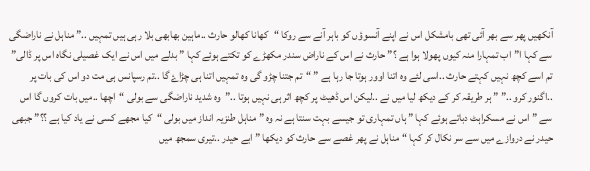آنکھیں پھر سے بھر آئی تھی بامشکل اس نے اپنے آنسوؤں کو باہر آنے سے روکا “کھانا کھالو حارث ..ماہین بھابھی بلا رہی ہیں تمہیں ..” مناہل نے ناراضگی سے کہا ا”اب تمہارا منہ کیوں پھولا ہوا ہے ؟” حارث نے اس کے ناراض سندر مکھڑے کو تکتے ہوئے کہا ” بدلے میں اس نے ایک غصیلی نگاہ اس پر ڈالی” تم اسے کچھ نہیں کہتے حارث ..اسی لئے وہ اتنا اوور ہوتا جا رہا ہے ” “تم جتنا چڑو گی وہ تمہیں اتنا ہی چڑاۓ گا ..تم رسپانس ہی مت دو اس کی بات پر ..اگنور کرو ..” ” ہر طریقہ کر کے دیکھ لیا میں نے ..لیکن اس ڈھیٹ پر کچھ اثر ہی نہیں ہوتا ..”وہ شدید ناراضگی سے بولی “اچھا ..میں بات کروں گا اس سے ” اس نے مسکراہٹ دباتے ہوئے کہا ” ہاں تمہاری تو جیسے بہت سنتا ہے نہ وہ ” مناہل طنزیہ انداز میں بولی “کیا مجھے کسی نے یاد کیا ہے ؟؟” جبھی حیدر نے دروازے میں سے سر نکال کر کہا “مناہل نے پھر غصے سے حارث کو دیکھا ” ابے حیدر ..تیری سمجھ میں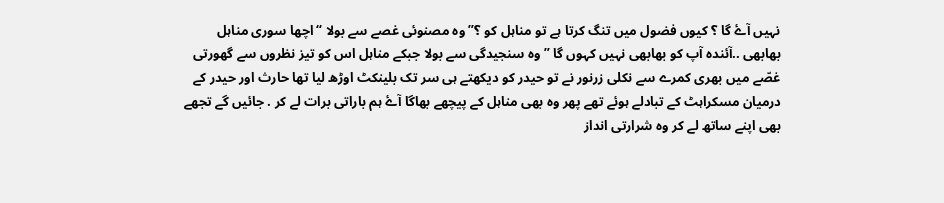نہیں آۓ گا ؟ کیوں فضول میں تنگ کرتا ہے تو مناہل کو ؟” وہ مصنوئی غصے سے بولا “اچھا سوری مناہل بھابھی ..آئندہ آپ کو بھابھی نہیں کہوں گا ” وہ سنجیدگی سے بولا جبکے مناہل اس کو تیز نظروں سے گھورتی غصّے میں بھری کمرے سے نکلی زرنور نے تو حیدر کو دیکھتے ہی سر تک بلینکٹ اوڑھ لیا تھا حارث اور حیدر کے درمیان مسکراہٹ کے تبادلے ہوئے تھے پھر وہ بھی مناہل کے پیچھے بھاگا آۓ ہم باراتی برات لے کر . جائیں گے تجھے بھی اپنے ساتھ لے کر وہ شرارتی انداز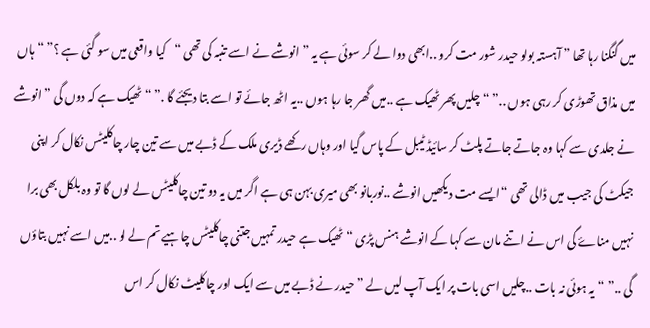میں گنگنا رہا تھا ” آہستہ بولو حیدر شور مت کرو ..ابھی دوا لے کر سوئی ہے یہ ” انوشے نے اسے تنبہ کی تھی “کیا واقعی میں سو گئی ہے ؟” “ہاں میں مذاق تھوڑی کر رہی ہوں ..” “چلیں پھر ٹھیک ہے ..میں گھر جا رہا ہوں ..یہ اٹھ جائے تو اسے بتا دیجئے گا .” “ٹھیک ہے کہ دوں گی ” انوشے نے جلدی سے کہا وہ جاتے جاتے پلٹ کر سائیڈ ٹیبل کے پاس گیا اور وہاں رکھے ڈیری ملک کے ڈبے میں سے تین چار چاکلیٹس نکال کر اپنی جیکٹ کی جیب میں ڈالی تھی “ایسے مت دیکھیں انوشے ..نوربانو بھی میری بہن ہی ہے اگر میں یہ دو تین چاکلیٹس لے لوں گا تو وہ بلکل بھی برا نہیں مناۓ گی اس نے اتنے مان سے کہا کے انوشے ہنس پڑی “ٹھیک ہے حیدر تمہیں جتنی چاکلیٹس چاہیے تم لے لو ..میں اسے نہیں بتاؤں گی ..” “یہ ہوئی نہ بات ..چلیں اسی بات پر ایک آپ لیں لے ” حیدر نے ڈبے میں سے ایک اور چاکلیٹ نکال کر اس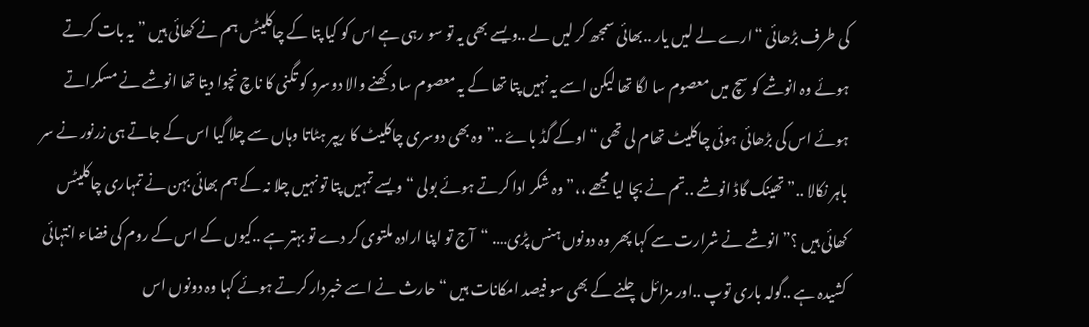کی طرف بڑھائی “ارے لے لیں یار ..بھائی سمجھ کر لیں لے ..ویسے بھی یہ تو سو رہی ہے اس کو کیا پتا کے چاکلیٹس ہم نے کھائی ہیں ” یہ بات کرتے ہوئے وہ انوشے کو سچ میں معصوم سا لگا تھا لیکن اسے یہ نہیں پتا تھا کے یہ معصوم سا دکھنے والا دوسرو کو تگنی کا ناچ نچوا دیتا تھا انوشے نے مسکراتے ہوئے اس کی بڑھائی ہوئی چاکلیٹ تھام لی تھی “اوکے گڈ باۓ ..” وہ بھی دوسری چاکلیٹ کا ریپر ہٹاتا وہاں سے چلا گیا اس کے جاتے ہی زرنور نے سر باہر نکالا ..” تھینک گاڈ انوشے ..تم نے بچا لیا مجھے ،،” وہ شکر ادا کرتے ہوئے بولی “ویسے تمہیں پتا تو نہیں چلا نہ کے ہم بھائی بہن نے تمہاری چاکلیٹس کھائی ہیں ؟” انوشے نے شرارت سے کہا پھر وہ دونوں ہنس پڑی…. “آج تو اپنا ارادہ ملتوی کر دے تو بہتر ہے ..کیوں کے اس کے روم کی فضاء انتہائی کشیدہ ہے ..گولہ باری توپ ..اور مزائل چلنے کے بھی سو فیصد امکانات ہیں “حارث نے اسے خبردار کرتے ہوئے کہا وہ دونوں اس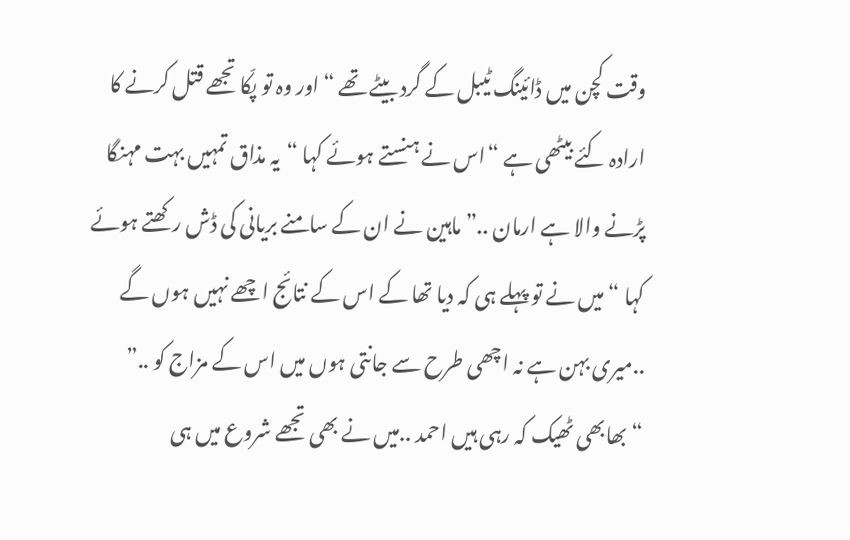وقت کچن میں ڈائینگ ٹیبل کے گرد بیٹے تھے “اور وہ تو پکّا تجھے قتل کرنے کا ارادہ کئے بیٹھی ہے “اس نے ہنستے ہوئے کہا “یہ مذاق تمہیں بہت مہنگا پڑنے والا ہے ارمان ..” ماہین نے ان کے سامنے بریانی کی ڈش رکھتے ہوئے کہا “میں نے تو پہلے ہی کہ دیا تھا کے اس کے نتائج اچھے نہیں ہوں گے ..میری بہن ہے نہ اچھی طرح سے جانتی ہوں میں اس کے مزاج کو ..” “بھابھی ٹھیک کہ رہی ہیں احمد ..میں نے بھی تجھے شروع میں ہی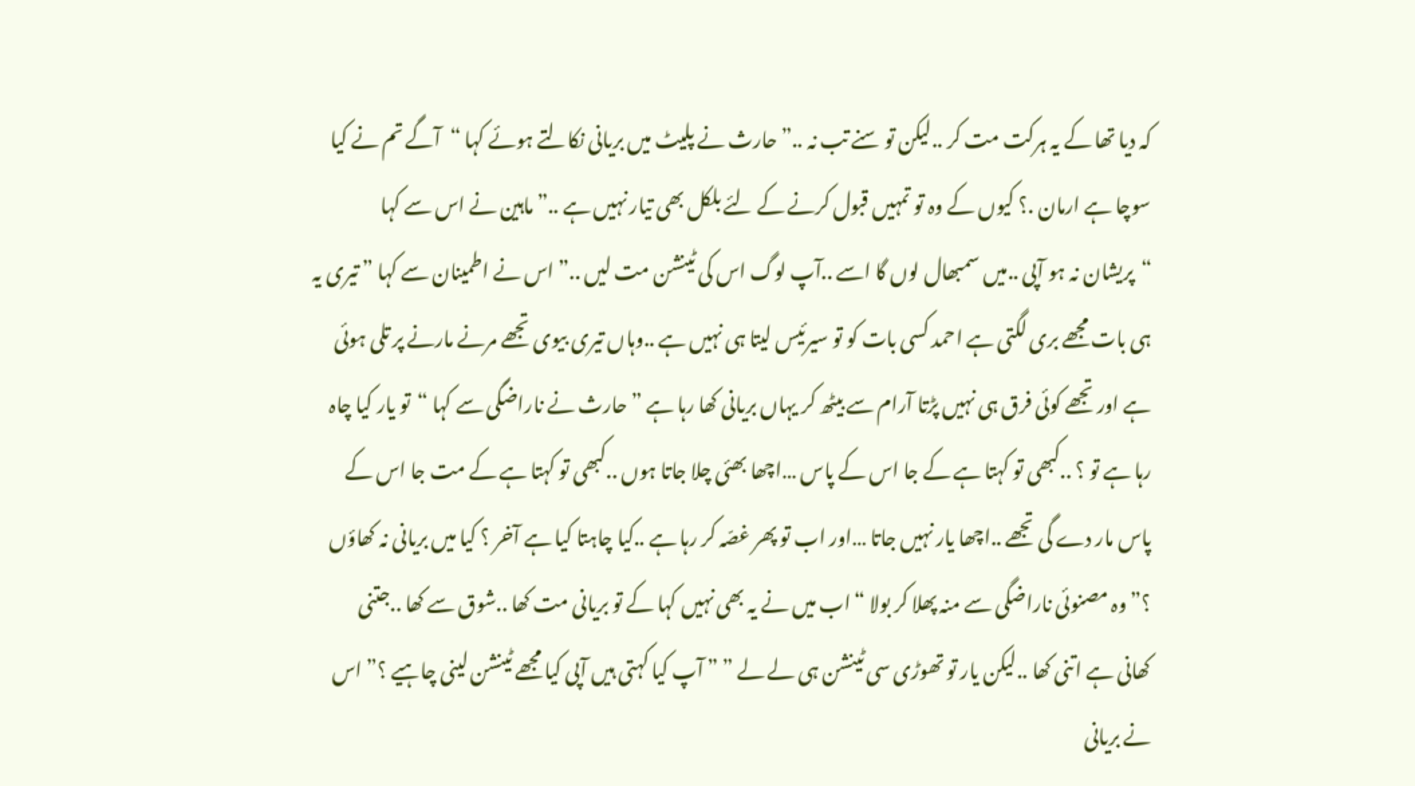کہ دیا تھا کے یہ ہرکت مت کر ..لیکن تو سنے تب نہ ..” حارث نے پلیٹ میں بریانی نکالتے ہوئے کہا “آگے تم نے کیا سوچا ہے ارمان .؟ کیوں کے وہ تو تمہیں قبول کرنے کے لئے بلکل بھی تیار نہیں ہے ..” ماہین نے اس سے کہا “پریشان نہ ہو آپی ..میں سمبھال لوں گا اسے ..آپ لوگ اس کی ٹینشن مت لیں ..” اس نے اطمینان سے کہا ” تیری یہ ہی بات مجھے بری لگتی ہے احمد کسی بات کو تو سیرئیس لیتا ہی نہیں ہے ..وہاں تیری بیوی تجھے مرنے مارنے پر تلی ہوئی ہے اور تجھے کوئی فرق ہی نہیں پڑتا آرام سے بیٹھ کر یہاں بریانی کھا رہا ہے ” حارث نے ناراضگی سے کہا “تو یار کیا چاہ رہا ہے تو ؟ ..کبھی تو کہتا ہے کے جا اس کے پاس …اچھا بھئی چلا جاتا ہوں ..کبھی تو کہتا ہے کے مت جا اس کے پاس مار دے گی تجھے ..اچھا یار نہیں جاتا …اور اب تو پھر غصّہ کر رہا ہے ..کیا چاہتا کیا ہے آخر ؟ کیا میں بریانی نہ کھاؤں ؟” وہ مصنوئی ناراضگی سے منہ پھلا کر بولا “اب میں نے یہ بھی نہیں کہا کے تو بریانی مت کھا ..شوق سے کھا ..جتنی کھانی ہے اتنی کھا ..لیکن یار تو تھوڑی سی ٹینشن ہی لے لے ” ” آپ کیا کہتی ہیں آپی کیا مجھے ٹینشن لینی چاہیے ؟” اس نے بریانی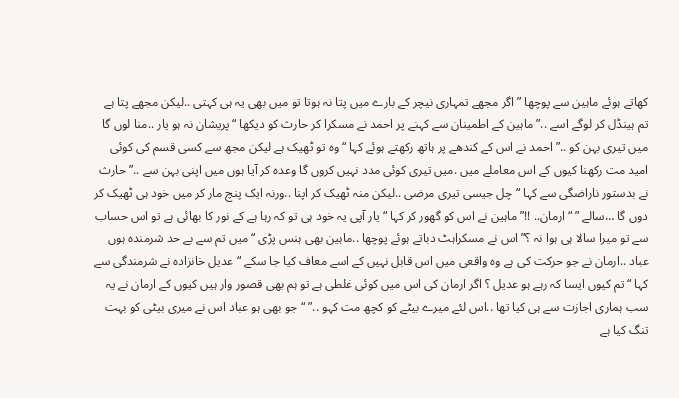کھاتے ہوئے ماہین سے پوچھا ” اگر مجھے تمہاری نیچر کے بارے میں پتا نہ ہوتا تو میں بھی یہ ہی کہتی ..لیکن مجھے پتا ہے تم ہینڈل کر لوگے اسے ..”ماہین کے اطمینان سے کہنے پر احمد نے مسکرا کر حارث کو دیکھا “پریشان نہ ہو یار ..منا لوں گا میں تیری بہن کو ..” احمد نے اس کے کندھے پر ہاتھ رکھتے ہوئے کہا “وہ تو ٹھیک ہے لیکن مجھ سے کسی قسم کی کوئی امید مت رکھنا کیوں کے اس معاملے میں .میں تیری کوئی مدد نہیں کروں گا وعدہ کر آیا ہوں میں اپنی بہن سے ..” حارث نے بدستور ناراضگی سے کہا “چل جیسی تیری مرضی ..لیکن منہ ٹھیک کر اپنا ..ورنہ ایک پنچ مار کر میں خود ہی ٹھیک کر دوں گا …سالے ” “ارمان.. !!” ماہین نے اس کو گھور کر کہا “یار آپی یہ خود ہی تو کہ رہا ہے کے نور کا بھائی ہے تو اس حساب سے تو میرا سالا ہی ہوا نہ ؟” اس نے مسکراہٹ دباتے ہوئے پوچھا ..ماہین بھی ہنس پڑی “میں تم سے بے حد شرمندہ ہوں عباد ..ارمان نے جو حرکت کی ہے وہ واقعی میں اس قابل نہیں کے اسے معاف کیا جا سکے “عدیل خانزادہ نے شرمندگی سے کہا “تم کیوں ایسا کہ رہے ہو عدیل ؟ اگر ارمان کی اس میں کوئی غلطی ہے تو ہم بھی قصور وار ہیں کیوں کے ارمان نے یہ سب ہماری اجازت سے ہی کیا تھا ..اس لئے میرے بیٹے کو کچھ مت کہو ..” “جو بھی ہو عباد اس نے میری بیٹی کو بہت تنگ کیا ہے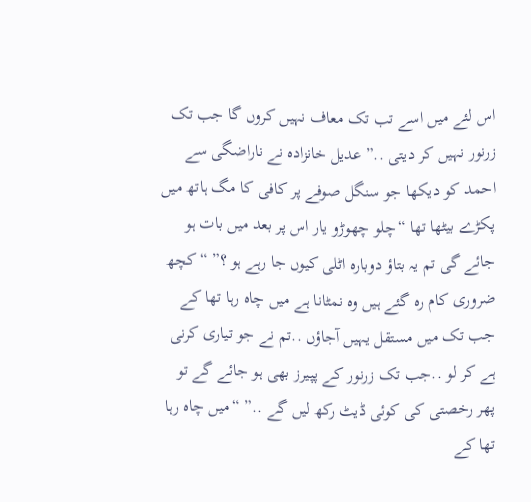اس لئے میں اسے تب تک معاف نہیں کروں گا جب تک زرنور نہیں کر دیتی ..” عدیل خانزادہ نے ناراضگی سے احمد کو دیکھا جو سنگل صوفے پر کافی کا مگ ہاتھ میں پکڑے بیٹھا تھا “چلو چھوڑو یار اس پر بعد میں بات ہو جائے گی تم یہ بتاؤ دوبارہ اٹلی کیوں جا رہے ہو ؟” “کچھ ضروری کام رہ گئے ہیں وہ نمٹانا ہے میں چاہ رہا تھا کے جب تک میں مستقل یہیں آجاؤں ..تم نے جو تیاری کرنی ہے کر لو ..جب تک زرنور کے پپیرز بھی ہو جائے گے تو پھر رخصتی کی کوئی ڈیٹ رکھ لیں گے ..” “میں چاہ رہا تھا کے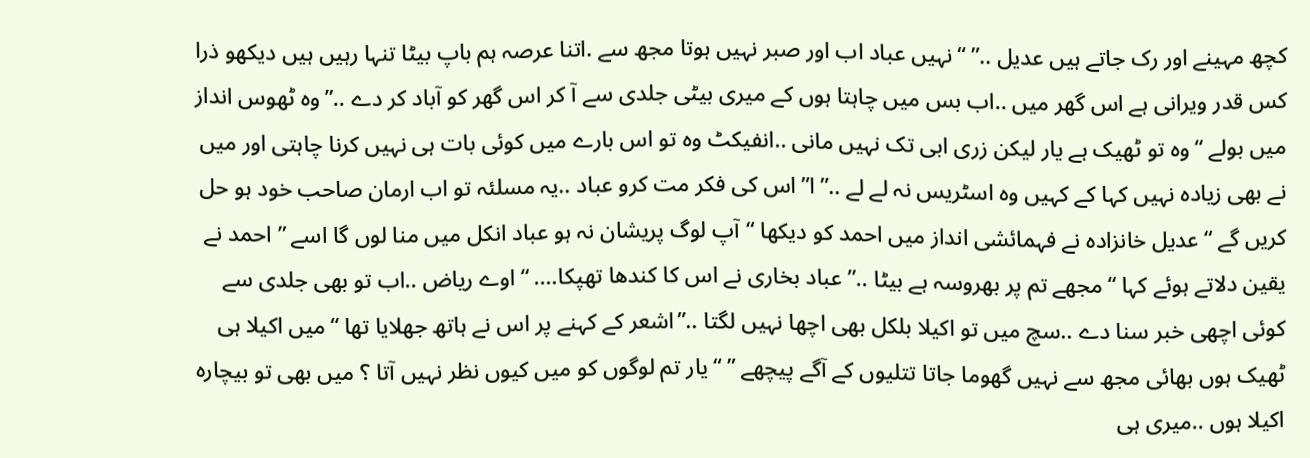کچھ مہینے اور رک جاتے ہیں عدیل ..” “نہیں عباد اب اور صبر نہیں ہوتا مجھ سے .اتنا عرصہ ہم باپ بیٹا تنہا رہیں ہیں دیکھو ذرا کس قدر ویرانی ہے اس گھر میں ..اب بس میں چاہتا ہوں کے میری بیٹی جلدی سے آ کر اس گھر کو آباد کر دے ..”وہ ٹھوس انداز میں بولے “وہ تو ٹھیک ہے یار لیکن زری ابی تک نہیں مانی ..انفیکٹ وہ تو اس بارے میں کوئی بات ہی نہیں کرنا چاہتی اور میں نے بھی زیادہ نہیں کہا کے کہیں وہ اسٹریس نہ لے لے ..” ا”اس کی فکر مت کرو عباد ..یہ مسلئہ تو اب ارمان صاحب خود ہو حل کریں گے “عدیل خانزادہ نے فہمائشی انداز میں احمد کو دیکھا “آپ لوگ پریشان نہ ہو عباد انکل میں منا لوں گا اسے ” احمد نے یقین دلاتے ہوئے کہا “مجھے تم پر بھروسہ ہے بیٹا ..” عباد بخاری نے اس کا کندھا تھپکا…. “اوے ریاض ..اب تو بھی جلدی سے کوئی اچھی خبر سنا دے ..سچ میں تو اکیلا بلکل بھی اچھا نہیں لگتا ..”اشعر کے کہنے پر اس نے ہاتھ جھلایا تھا “میں اکیلا ہی ٹھیک ہوں بھائی مجھ سے نہیں گھوما جاتا تتلیوں کے آگے پیچھے ” “یار تم لوگوں کو میں کیوں نظر نہیں آتا ؟ میں بھی تو بیچارہ اکیلا ہوں ..میری ہی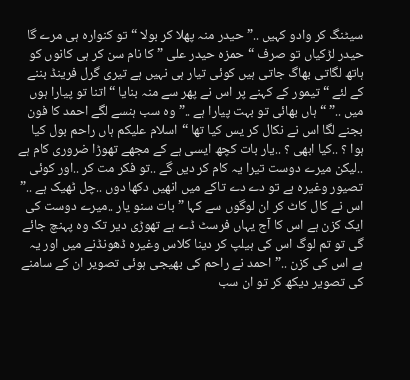سیٹنگ کر وادو کہیں ..” حیدر منہ پھلا کر بولا “تو کنوارہ ہی مرے گا حیدر لڑکیاں تو صرف “حمزہ حیدر علی ” کا نام سن کر ہی کانوں کو ہاتھ لگاتی بھاگ جاتی ہیں کوئی تیار ہی نہیں ہے تیری گرل فرینڈ بننے کے لئے “تیمور کے کہنے پر اس نے پھر سے منہ بنایا “اتنا تو پیارا ہوں میں ..” “ہاں بھائی تو بہت پیارا ہے ..” وہ سب ہنسے لگے احمد کا فون بجنے لگا اس نے نکال کر یس کیا تھا “اسلام علیکم ہاں راحم بول کیا ہوا ؟ ..کیا ابھی ؟ ..یار بات کچھ ایسی ہے کے مجھے تھوڑا ضروری کام ہے ..لیکن میرے دوست تیرا یہ کام کر دیں گے ..تو فکر مت کر ..اور کوئی تصیور وغیرہ ہے تو دے دے تاکے میں انھیں دکھا دوں ..چل ٹھیک ہے ..” اس نے کال کاٹ کر ان لوگوں سے کہا ” بات سنو یار ..میرے دوست کی ایک کزن ہے اس کا آج یہاں فرسٹ ڈے ہے تھوڑی دیر تک وہ پہنچ جائے گی تو تم لوگ اس کی ہیلپ کر دینا کلاس وغیرہ ڈھونڈنے میں اور یہ ہے اس کی کزن ..” احمد نے راحم کی بھیجی ہوئی تصویر ان کے سامنے کی تصویر دیکھ کر تو ان سب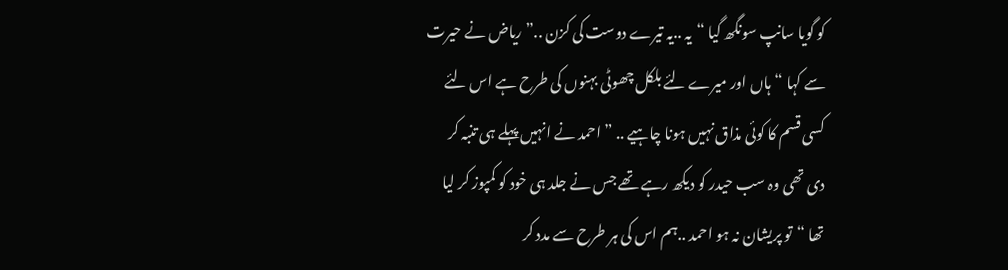کو گویا سانپ سونگھ گیا “یہ ..یہ تیرے دوست کی کزن ..”ریاض نے حیرت سے کہا “ہاں اور میرے لئے بلکل چھوٹی بہنوں کی طرح ہے اس لئے کسی قسم کا کوئی مذاق نہیں ہونا چاہیے .. ” احمد نے انہیں پہلے ہی تنبہ کر دی تھی وہ سب حیدر کو دیکھ رہے تھے جس نے جلد ہی خود کو کمپوز کر لیا تھا “تو پریشان نہ ہو احمد ..ہم اس کی ہر طرح سے مدد کر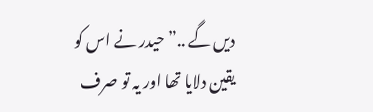دیں گے ..” حیدر نے اس کو یقین دلایا تھا اور یہ تو صرف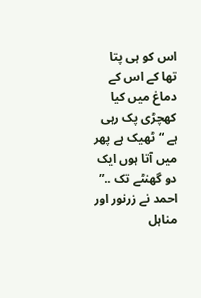اس کو ہی پتا تھا کے اس کے دماغ میں کیا کھچڑی پک رہی ہے “ٹھیک ہے پھر میں آتا ہوں ایک دو گھنٹے تک ..” احمد نے زرنور اور مناہل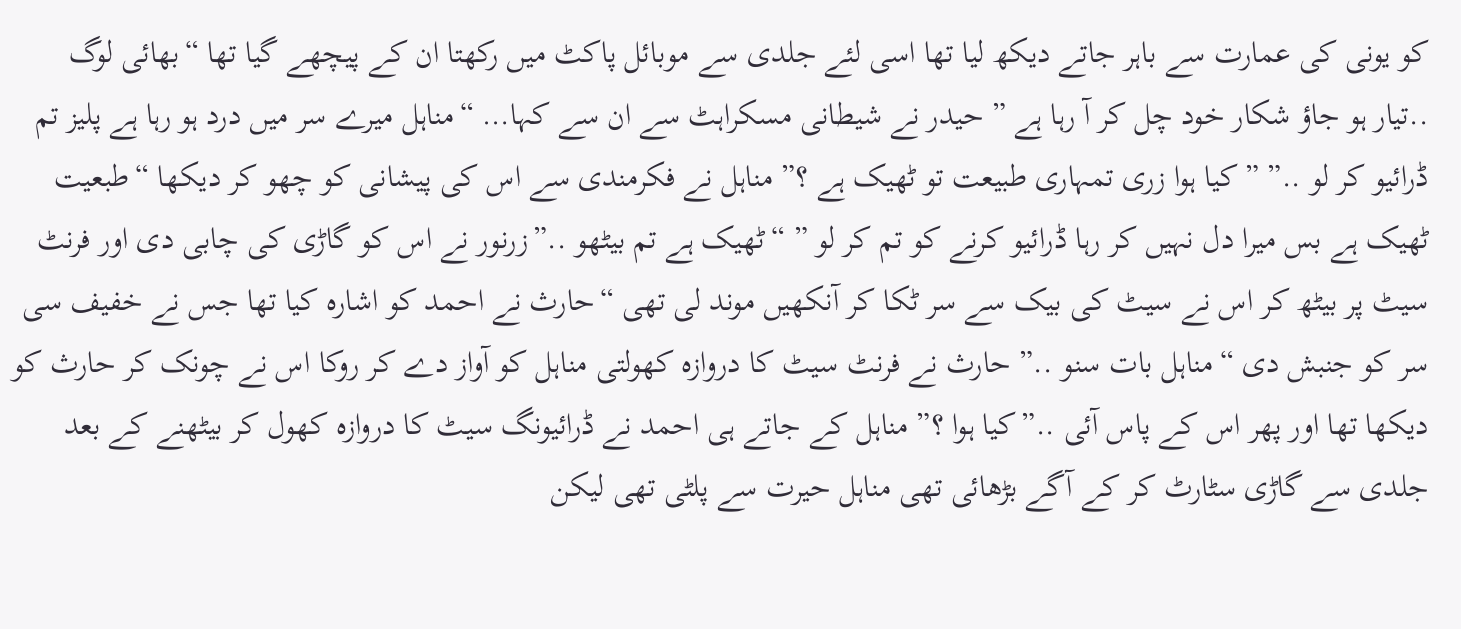کو یونی کی عمارت سے باہر جاتے دیکھ لیا تھا اسی لئے جلدی سے موبائل پاکٹ میں رکھتا ان کے پیچھے گیا تھا “بھائی لوگ ..تیار ہو جاؤ شکار خود چل کر آ رہا ہے ” حیدر نے شیطانی مسکراہٹ سے ان سے کہا… “مناہل میرے سر میں درد ہو رہا ہے پلیز تم ڈرائیو کر لو ..” ” کیا ہوا زری تمہاری طبیعت تو ٹھیک ہے ؟” مناہل نے فکرمندی سے اس کی پیشانی کو چھو کر دیکھا “طبعیت ٹھیک ہے بس میرا دل نہیں کر رہا ڈرائیو کرنے کو تم کر لو ” “ٹھیک ہے تم بیٹھو ..”زرنور نے اس کو گاڑی کی چابی دی اور فرنٹ سیٹ پر بیٹھ کر اس نے سیٹ کی بیک سے سر ٹکا کر آنکھیں موند لی تھی “حارث نے احمد کو اشارہ کیا تھا جس نے خفیف سی سر کو جنبش دی “مناہل بات سنو ..” حارث نے فرنٹ سیٹ کا دروازہ کھولتی مناہل کو آواز دے کر روکا اس نے چونک کر حارث کو دیکھا تھا اور پھر اس کے پاس آئی ..”کیا ہوا ؟” مناہل کے جاتے ہی احمد نے ڈرائیونگ سیٹ کا دروازہ کھول کر بیٹھنے کے بعد جلدی سے گاڑی سٹارٹ کر کے آگے بڑھائی تھی مناہل حیرت سے پلٹی تھی لیکن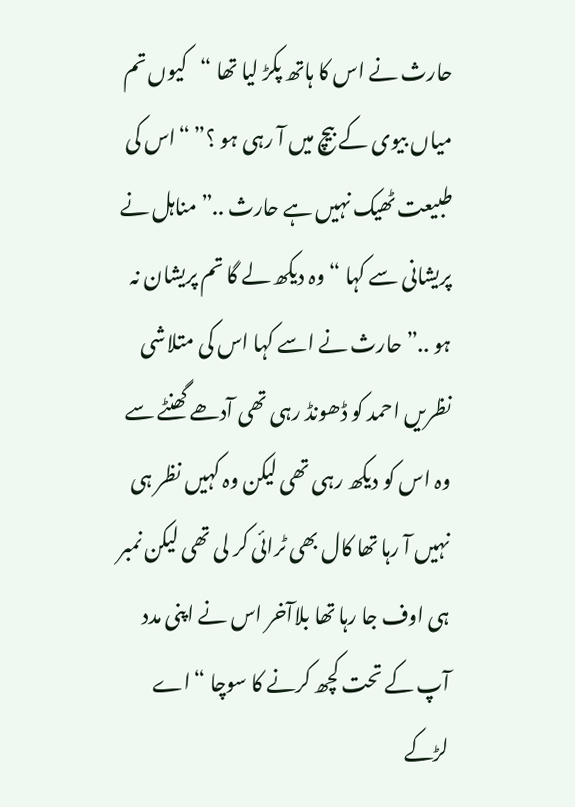حارث نے اس کا ہاتھ پکڑ لیا تھا “کیوں تم میاں بیوی کے بیچ میں آ رہی ہو ؟” “اس کی طبیعت ٹھیک نہیں ہے حارث ..” مناہل نے پریشانی سے کہا “وہ دیکھ لے گا تم پریشان نہ ہو ..” حارث نے اسے کہا اس کی متلاشی نظریں احمد کو ڈھونڈ رہی تھی آدھے گھنٹے سے وہ اس کو دیکھ رہی تھی لیکن وہ کہیں نظر ہی نہیں آ رہا تھا کال بھی ٹرائی کر لی تھی لیکن نمبر ہی اوف جا رہا تھا بلاآخر اس نے اپنی مدد آپ کے تحت کچھ کرنے کا سوچا “اے لڑکے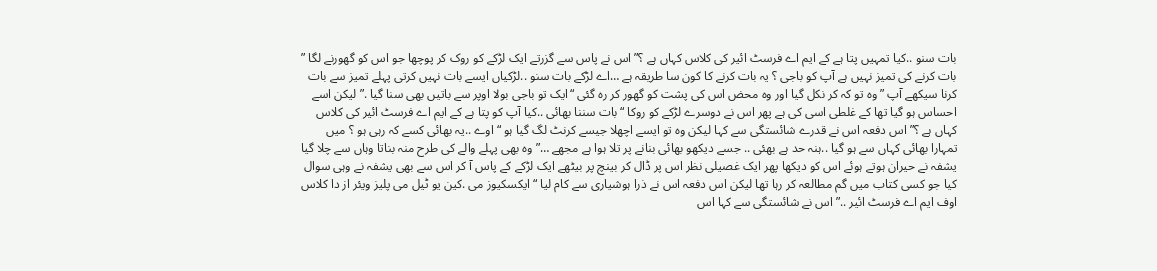بات سنو ..کیا تمہیں پتا ہے کے ایم اے فرسٹ ائیر کی کلاس کہاں ہے ؟” اس نے پاس سے گزرتے ایک لڑکے کو روک کر پوچھا جو اس کو گھورنے لگا ” بات کرنے کی تمیز نہیں ہے آپ کو باجی ؟ یہ بات کرنے کا کون سا طریقہ ہے …اے لڑکے بات سنو ..لڑکیاں ایسے بات نہیں کرتی پہلے تمیز سے بات کرنا سیکھے آپ ” وہ تو کہ کر نکل گیا اور وہ محض اس کی پشت کو گھور کر رہ گئی “ایک تو باجی بولا اوپر سے باتیں بھی سنا گیا .” لیکن اسے احساس ہو گیا تھا کے غلطی اسی کی ہے پھر اس نے دوسرے لڑکے کو روکا “بات سننا بھائی ..کیا آپ کو پتا ہے کے ایم اے فرسٹ ائیر کی کلاس کہاں ہے ؟” اس دفعہ اس نے قدرے شائستگی سے کہا لیکن وہ تو ایسے اچھلا جیسے کرنٹ لگ گیا ہو “اوے ..یہ بھائی کسے کہ رہی ہو ؟ میں تمہارا بھائی کہاں سے ہو گیا ..ہنہ حد ہے بھئی .. جسے دیکھو بھائی بنانے پر تلا ہوا ہے مجھے …” وہ بھی پہلے والے کی طرح منہ بناتا وہاں سے چلا گیا یشفہ نے حیران ہوتے ہوئے اس کو دیکھا پھر ایک غصیلی نظر اس پر ڈال کر بینچ پر بیٹھے ایک لڑکے کے پاس آ کر اس سے بھی یشفہ نے وہی سوال کیا جو کسی کتاب میں گم مطالعہ کر رہا تھا لیکن اس دفعہ اس نے ذرا ہوشیاری سے کام لیا “ایکسکیوز می .کین یو ٹیل می پلیز ویئر از دا کلاس اوف ایم اے فرسٹ ائیر ..” اس نے شائستگی سے کہا اس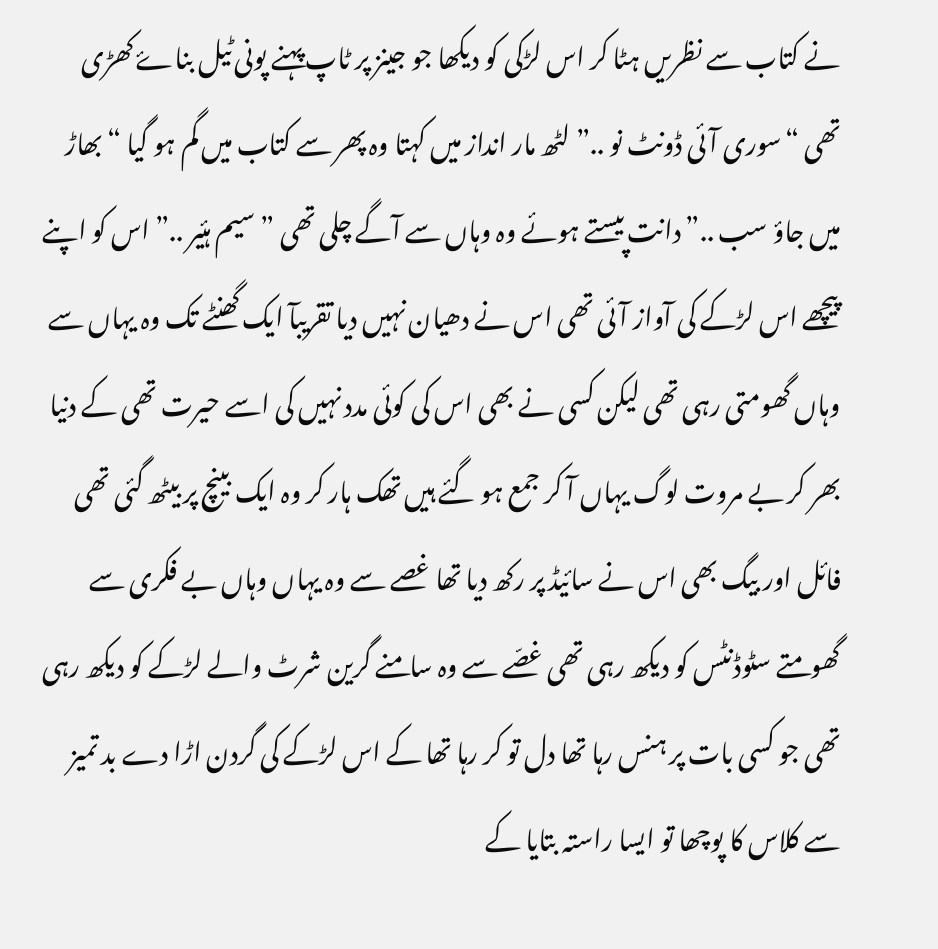نے کتاب سے نظریں ہٹا کر اس لڑکی کو دیکھا جو جینز پر ٹاپ پہنے پونی ٹیل بناۓ کھڑی تھی “سوری آئی ڈونٹ نو ..” لٹھ مار انداز میں کہتا وہ پھر سے کتاب میں گم ہو گیا “بھاڑ میں جاؤ سب ..” دانت پیستے ہوئے وہ وہاں سے آگے چلی تھی ” سیم ہئیر ..” اس کو اپنے پیچھے اس لڑکے کی آواز آئی تھی اس نے دھیان نہیں دیا تقریبآ ایک گھنٹے تک وہ یہاں سے وہاں گھومتی رہی تھی لیکن کسی نے بھی اس کی کوئی مدد نہیں کی اسے حیرت تھی کے دنیا بھر کر بے مروت لوگ یہاں آ کر جمع ہو گئے ہیں تھک ہار کر وہ ایک بینچ پر بیٹھ گئی تھی فائل اور بیگ بھی اس نے سائیڈ پر رکھ دیا تھا غصے سے وہ یہاں وہاں بے فکری سے گھومتے سٹوڈنٹس کو دیکھ رہی تھی غصّے سے وہ سامنے گرین شرٹ والے لڑکے کو دیکھ رہی تھی جو کسی بات پر ہنس رہا تھا دل تو کر رہا تھا کے اس لڑکے کی گردن اڑا دے بد تمیز سے کلاس کا پوچھا تو ایسا راستہ بتایا کے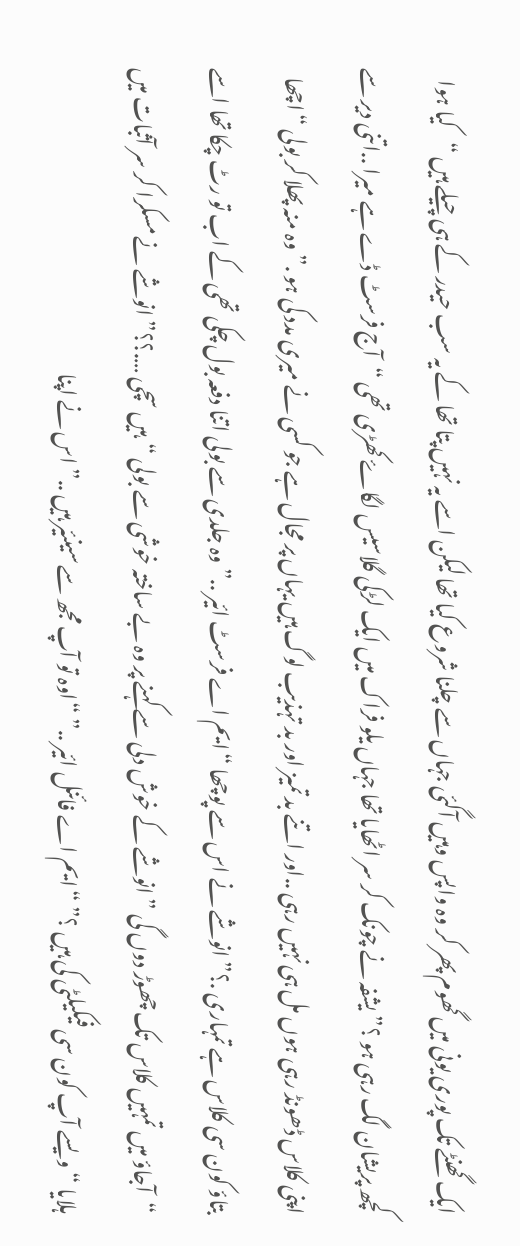ایک گھنٹے تک پوری یونی میں گھوم پھر کر وہ واپس وہیں آگئی جہاں سے چلنا شروع کیا تھا لیکن اسے یہ نہیں پتا تھا کے یہ سب حیدر کے ہی چیلے ہیں “کیا ہوا کچھ پریشان لگ رہی ہو ؟” یشفہ نے چونک کر سر اٹھایا تھا جہاں یلو فراک میں ایک لڑکی گلاسیس لگاۓ کھڑی تھی “آج فرسٹ ڈے ہے میرا ..اتنی دیر سے اپنی کلاس ڈھونڈ رہی ہوں مل ہی نہیں رہی ..اور اتنے بد تمیز اور بد تہذیب لوگ ہیں یہاں پر مجال ہے جو کسی نے میری مدد کی ہو .” وہ منہ پھلا کر بولی “اچھا بتاؤ کون سی کلاس ہے تمہاری .؟” انوشے نے اس سے پوچھا “ایم اے فرسٹ ائیر ..” وہ جلدی سے بولی اتنا دفعہ بول چکی تھی کے اب تو رٹ چکا تھا اسے “آجاؤ میں تمہیں کلاس تک چھوڑ دوں گی ” انوشے کے خوش دلی سے کہنے پر وہ بے ساختہ خوشی سے بولی “ہیں سچی ….؟؟” انوشے نے مسکرا کر سر آثبات میں ہلایا “ویسے آپ کون سی فیکیلٹی کی ہیں ؟” “ایم اے فائنل ائیر ..” “اوہ تو آپ مجھ سے سینئیر ہیں ..” اس نے اپنا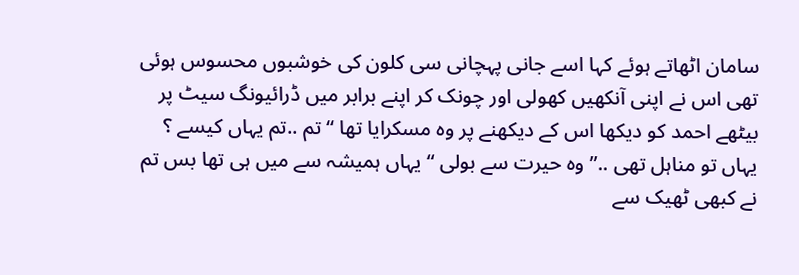سامان اٹھاتے ہوئے کہا اسے جانی پہچانی سی کلون کی خوشبوں محسوس ہوئی تھی اس نے اپنی آنکھیں کھولی اور چونک کر اپنے برابر میں ڈرائیونگ سیٹ پر بیٹھے احمد کو دیکھا اس کے دیکھنے پر وہ مسکرایا تھا “تم ..تم یہاں کیسے ؟ یہاں تو مناہل تھی ..” وہ حیرت سے بولی “یہاں ہمیشہ سے میں ہی تھا بس تم نے کبھی ٹھیک سے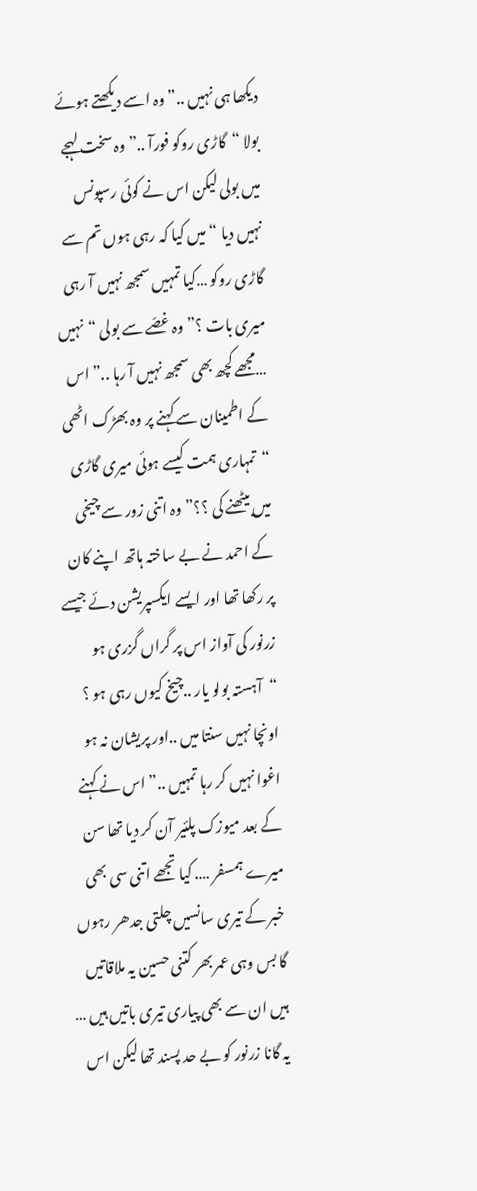دیکھا ہی نہیں ..” وہ اسے دیکھتے ہوئے بولا “گاڑی روکو فورآ ..” وہ سخت لہجے میں بولی لیکن اس نے کوئی رسپونس نہیں دیا “میں کیا کہ رہی ہوں تم سے گاڑی روکو …کیا تمہیں سمجھ نہیں آ رہی میری بات ؟” وہ غصّے سے بولی “نہیں …مجھے کچھ بھی سمجھ نہیں آ رہا ..” اس کے اطمینان سے کہنے پر وہ بھڑک اٹھی “تمہاری ہمت کیسے ہوئی میری گاڑی میں بیٹھنے کی ؟؟” وہ اتنی زور سے چیخی کے احمد نے بے ساختہ ہاتھ اپنے کان پر رکھا تھا اور ایسے ایکسپریشن دئے جیسے زرنور کی آواز اس پر گراں گزری ہو “آہستہ بولو یار ..چیخ کیوں رہی ہو ؟ اونچا نہیں سنتا میں ..اور پریشان نہ ہو اغوا نہیں کر رہا تمہیں ..” اس نے کہنے کے بعد میوزک پلئیر آن کر دیا تھا سن میرے ہمسفر …. کیا تجھے اتنی سی بھی خبر کے تیری سانسیں چلتی جدھر رہوں گا بس وہی عمر بھر کتنی حسین یہ ملاقاتیں ہیں ان سے بھی پیاری تیری باتیں ہیں … یہ گانا زرنور کو بے حد پسند تھا لیکن اس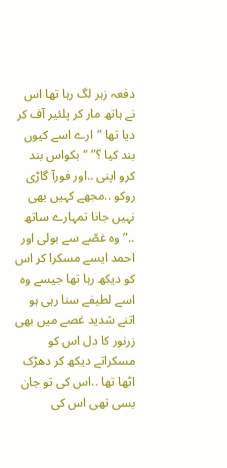دفعہ زہر لگ رہا تھا اس نے ہاتھ مار کر پلئیر آف کر دیا تھا “ارے اسے کیوں بند کیا ؟” “بکواس بند کرو اپنی ..اور فورآ گاڑی روکو ..مجھے کہیں بھی نہیں جانا تمہارے ساتھ ..” وہ غصّے سے بولی اور احمد ایسے مسکرا کر اس کو دیکھ رہا تھا جیسے وہ اسے لطیفے سنا رہی ہو اتنے شدید غصے میں بھی زرنور کا دل اس کو مسکراتے دیکھ کر دھڑک اٹھا تھا ..اس کی تو جان بسی تھی اس کی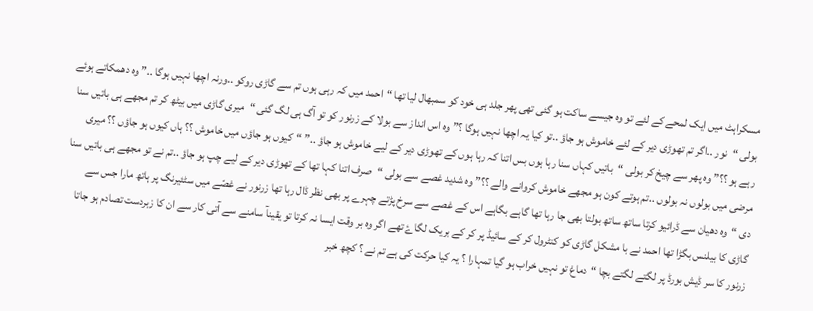مسکراہٹ میں ایک لمحے کے لئے تو وہ جیسے ساکت ہو گئی تھی پھر جلد ہی خود کو سمبھال لیا تھا “احمد میں کہ رہی ہوں تم سے گاڑی روکو ..ورنہ اچھا نہیں ہوگا ..” وہ دھمکاتے ہوئے بولی “نور ..اگر تم تھوڑی دیر کے لئے خاموش ہو جاؤ ..تو کیا یہ اچھا نہیں ہوگا ؟” وہ اس انداز سے بولا کے زرنور کو تو آگ ہی لگ گئی “میری گاڑی میں بیٹھ کر تم مجھے ہی باتیں سنا رہے ہو ؟؟” وہ پھر سے چیخ کر بولی “باتیں کہاں سنا رہا ہوں بس اتنا کہ رہا ہوں کے تھوڑی دیر کے لیے خاموش ہو جاؤ ..” “کیوں ہو جاؤں میں خاموش ؟؟ ہاں کیوں ہو جاؤں ؟؟ میری مرضی میں بولوں نہ بولوں ..تم ہوتے کون ہو مجھے خاموش کروانے والے ؟؟” وہ شدید غصے سے بولی “صرف اتنا کہا تھا کے تھوڑی دیر کے لیے چپ ہو جاؤ ..تم نے تو مجھے ہی باتیں سنا دی “وہ دھیان سے ڈرائیو کرتا ساتھ ساتھ بولتا بھی جا رہا تھا گاہے بگاہے اس کے غصے سے سرخ پڑتے چہرے پر بھی نظر ڈال رہا تھا زرنور نے غصّے میں سٹئیرنگ پر ہاتھ مارا جس سے گاڑی کا بیلنس بگڑا تھا احمد نے با مشکل گاڑی کو کنٹرول کر کے سائیڈ پر کر کے بریک لگاۓ تھے اگر وہ بر وقت ایسا نہ کرتا تو یقینآ سامنے سے آتی کار سے ان کا زبردست تصادم ہو جاتا زرنور کا سر ڈیش بورڈ پر لگتے لگتے بچا “دماغ تو نہیں خراب ہو گیا تمہارا ؟ یہ کیا حرکت کی ہے تم نے ؟ کچھ خبر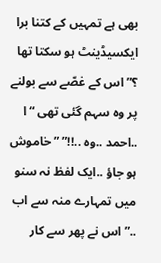بھی ہے تمہیں کے کتنا برا ایکسیڈینٹ ہو سکتا تھا ؟” اس کے غصّے سے بولنے پر وہ سہم گئی تھی “ا ..احمد ..وہ ..!!” ” خاموش ہو جاؤ ..ایک لفظ نہ سنو میں تمہارے منہ سے اب ..” اس نے پھر سے کار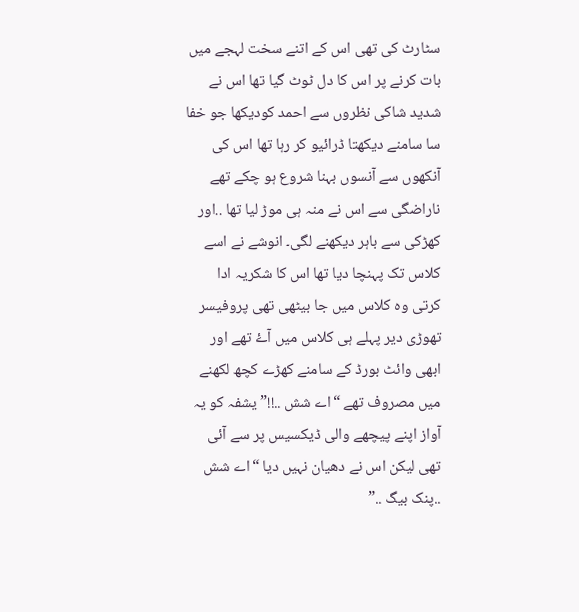سٹارٹ کی تھی اس کے اتنے سخت لہجے میں بات کرنے پر اس کا دل ٹوٹ گیا تھا اس نے شدید شاکی نظروں سے احمد کودیکھا جو خفا سا سامنے دیکھتا ڈرائیو کر رہا تھا اس کی آنکھوں سے آنسوں بہنا شروع ہو چکے تھے ناراضگی سے اس نے منہ ہی موڑ لیا تھا ..اور کھڑکی سے باہر دیکھنے لگی۔ انوشے نے اسے کلاس تک پہنچا دیا تھا اس کا شکریہ ادا کرتی وہ کلاس میں جا بیٹھی تھی پروفیسر تھوڑی دیر پہلے ہی کلاس میں آۓ تھے اور ابھی وائٹ بورڈ کے سامنے کھڑے کچھ لکھنے میں مصروف تھے “اے شش ..!!” یشفہ کو یہ آواز اپنے پیچھے والی ڈیکسیس پر سے آئی تھی لیکن اس نے دھیان نہیں دیا “اے شش ..پنک بیگ ..”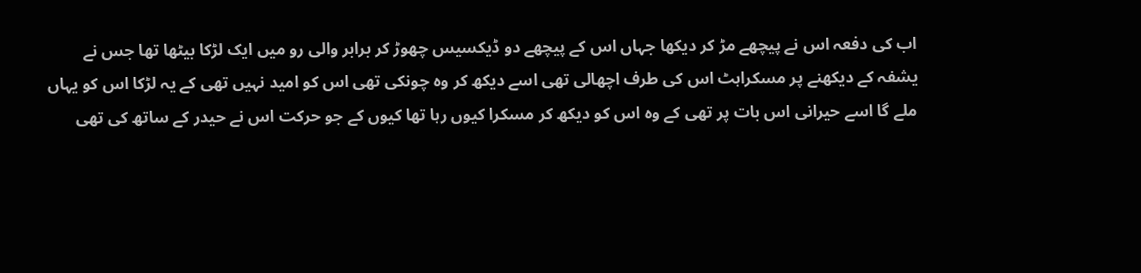اب کی دفعہ اس نے پیچھے مڑ کر دیکھا جہاں اس کے پیچھے دو ڈیکسیس چھوڑ کر برابر والی رو میں ایک لڑکا بیٹھا تھا جس نے یشفہ کے دیکھنے پر مسکراہٹ اس کی طرف اچھالی تھی اسے دیکھ کر وہ چونکی تھی اس کو امید نہیں تھی کے یہ لڑکا اس کو یہاں ملے گا اسے حیرانی اس بات پر تھی کے وہ اس کو دیکھ کر مسکرا کیوں رہا تھا کیوں کے جو حرکت اس نے حیدر کے ساتھ کی تھی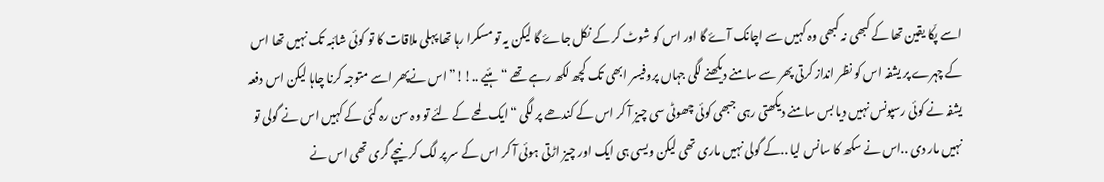اسے پکّا یقین تھا کے کبھی نہ کبھی وہ کہیں سے اچانک آۓ گا اور اس کو شوٹ کر کے نکل جاۓ گا لیکن یہ تو مسکرا رہا تھا پہلی ملاقات کا تو کوئی شائبہ تک نہیں تھا اس کے چہرے پر یشفہ اس کو نظر انداز کرتی پھر سے سامنے دیکھنے لگی جہاں پروفیسر ابھی تک کچھ لکھ رہے تھے “ہئیے ..!!” اس نےپھر اسے متوجہ کرنا چاہا لیکن اس دفعہ یشفہ نے کوئی رسپونس نہیں دیا بس سامنے دیکھتی رہی جبھی کوئی چھوٹی سی چیز آ کر اس کے کندھے پر لگی “ایک لمحے کے لئے تو وہ سن رہ گئی کے کہیں اس نے گولی تو نہیں مار دی ..اس نے سکھ کا سانس لیا ..کے گولی نہیں ماری تھی لیکن ویسی ہی ایک اور چیز اڑتی ہوئی آ کر اس کے سر پر لگ کر نیچے گری تھی اس نے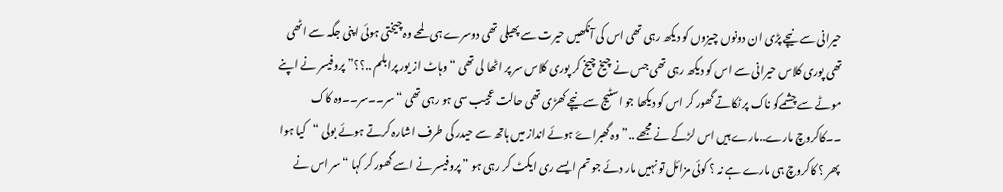حیرانی سے نیچے پڑی ان دونوں چیزوں کو دیکھ رہی تھی اس کی آنکھیں حیرت سے پھیلی تھی دوسرے ہی لمحے وہ چیختی ہوئی اپنی جگہ سے اٹھی تھی پوری کلاس حیرانی سے اس کو دیکھ رہی تھی جس نے چیخ چیخ کر پوری کلاس سر پر اٹھا لی تھی “وہاٹ از یور پرابلم ..؟؟” پروفیسر نے اپنے موٹے سے چشمےکو ناک پر ٹکاتے گھور کر اس کو دیکھا جو اسٹیج سے نیچے کھڑی تھی حالت عجیب سی ہو رہی تھی “سر۔۔سر۔۔وہ کاک ۔۔کاکروچ مارے..مارے ہیں اس لڑکے نے مجھے ..” وہ گھبراۓ ہوئے انداز میں ہاتھ سے حیدر کی طرف اشارہ کرتے ہوئے بولی “کیا ہوا پھر ؟ کاکروچ ہی مارے ہے نہ ؟ کوئی مزائل تو نہیں مار دئے جو تم ایسے ری ایکٹ کر رہی ہو ” پروفیسر نے اسے گھور کر کہا “سر اس نے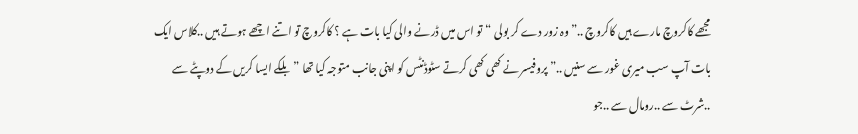مجھے کاکروچ مارے ہیں کاکروچ ..” وہ زور دے کر بولی “تو اس میں ڈرنے والی کیا بات ہے ؟ کاکروچ تو اتنے اچھے ہوتے ہیں ..کلاس ایک بات آپ سب میری غور سے سنیں ..” پروفیسر نے کھی کھی کرتے سٹوڈنٹس کو اپنی جانب متوجہ کیا تھا ” بلکے ایسا کریں کے دوپٹے سے ..شرٹ سے ..رومال سے ..جو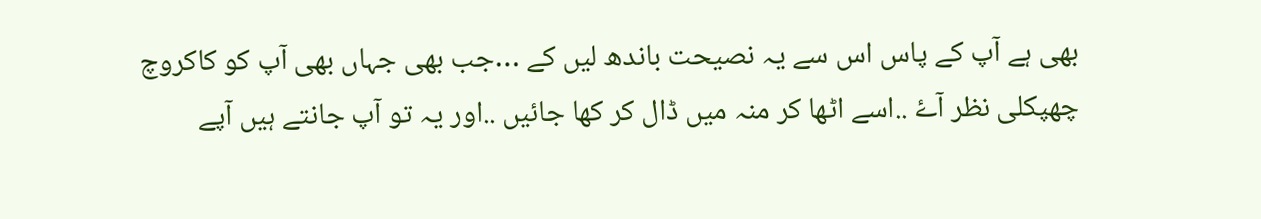بھی ہے آپ کے پاس اس سے یہ نصیحت باندھ لیں کے …جب بھی جہاں بھی آپ کو کاکروچ چھپکلی نظر آۓ ..اسے اٹھا کر منہ میں ڈال کر کھا جائیں ..اور یہ تو آپ جانتے ہیں آپے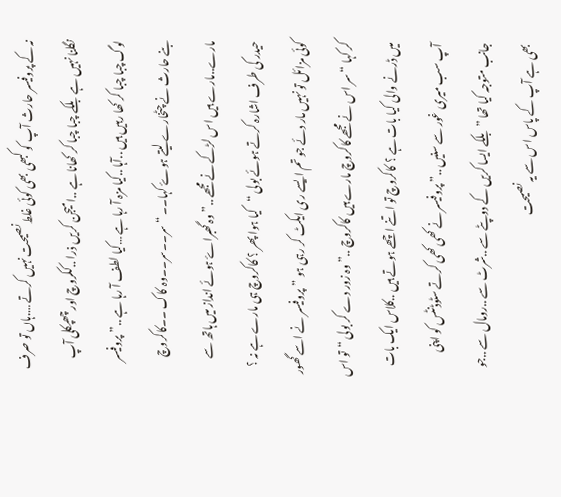نہ کے پروفیسر حارث آپ کو کبھی بھی کوئی غلط نصیحت نہیں کرتے ….ہاں تو صرف نگلنا نہیں ہے بلکے چبا چبا کر کھانا ہے ..امیجن کریں ذرا ..ککروچ اور چھپکلی آپ لوگ چبا چبا کر کھا رہیں ہیں ..آہا ..کیا مزہ آ رہا ہے …کیا لطف آ رہا ہے ..” پروفیسر بنے حارث نے چٹخارے لیتے ہوۓ کہا۔۔ “سر۔۔سر۔۔وہ کاک ۔۔کاکروچ مارے..مارے ہیں اس لڑکے نے مجھے ..” وہ گھبراۓ ہوئے انداز میں ہاتھ سے حیدر کی طرف اشارہ کرتے ہوئے بولی “کیا ہوا پھر ؟ کاکروچ ہی مارے ہے نہ ؟ کوئی مزائل تو نہیں مار دئے جو تم ایسے ری ایکٹ کر رہی ہو ” پروفیسر نے اسے گھور کر کہا “سر اس نے مجھے کاکروچ مارے ہیں کاکروچ ..” وہ زور دے کر بولی “تو اس میں ڈرنے والی کیا بات ہے ؟ کاکروچ تو اتنے اچھے ہوتے ہیں ..کلاس ایک بات آپ سب میری غور سے سنیں ..” پروفیسر نے کھی کھی کرتے سٹوڈنٹس کو اپنی جانب متوجہ کیا تھا ” بلکے ایسا کریں کے دوپٹے سے ..شرٹ سے ..رومال سے ..جو بھی ہے آپ کے پاس اس سے یہ نصیحت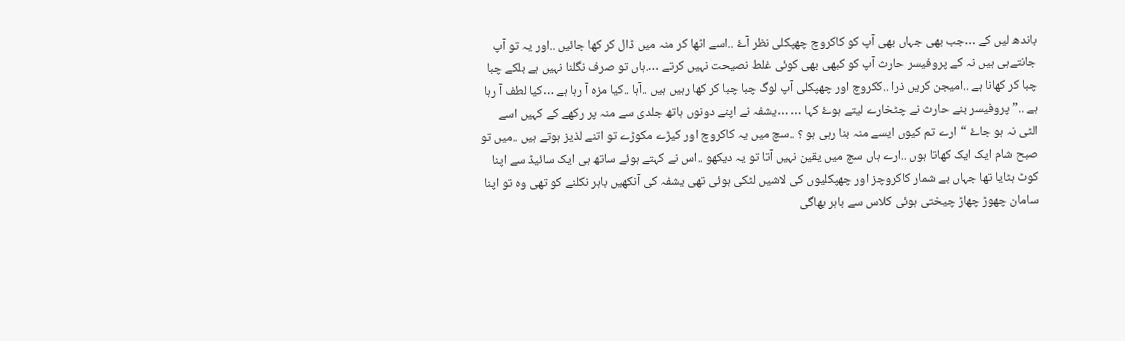باندھ لیں کے …جب بھی جہاں بھی آپ کو کاکروچ چھپکلی نظر آۓ ..اسے اٹھا کر منہ میں ڈال کر کھا جائیں ..اور یہ تو آپ جانتےہی ہیں نہ کے پروفیسر حارث آپ کو کبھی بھی کوئی غلط نصیحت نہیں کرتے ….ہاں تو صرف نگلنا نہیں ہے بلکے چبا چبا کر کھانا ہے ..امیجن کریں ذرا ..ککروچ اور چھپکلی آپ لوگ چبا چبا کر کھا رہیں ہیں ..آہا ..کیا مزہ آ رہا ہے …کیا لطف آ رہا ہے ..” پروفیسر بنے حارث نے چٹخارے لیتے ہوۓ کہا … …یشفہ نے اپنے دونوں ہاتھ جلدی سے منہ پر رکھے کے کہیں اسے الٹی نہ ہو جاۓ “ارے تم کیوں ایسے منہ بنا رہی ہو ؟ ..سچ میں یہ کاکروچ اور کیڑے مکوڑے تو اتنے لذیز ہوتے ہیں ..میں تو صبح شام ایک ایک کھاتا ہوں ..ارے ہاں سچ میں یقین نہیں آتا تو یہ دیکھو ..اس نے کہتے ہوئے ساتھ ہی ایک سائیڈ سے اپنا کوٹ ہٹایا تھا جہاں بے شمار کاکروچز اور چھپکلیوں کی لاشیں لٹکی ہوئی تھی یشفہ کی آنکھیں باہر نکلنے کو تھی وہ تو اپنا سامان چھوڑ چھاڑ چیختی ہوئی کلاس سے باہر بھاگی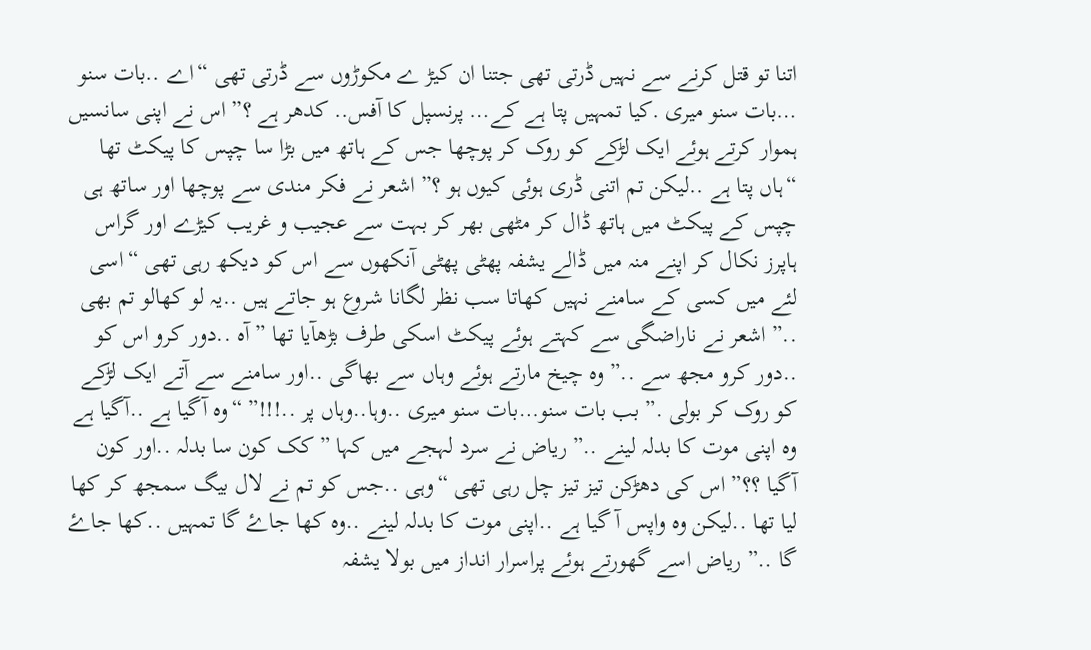اتنا تو قتل کرنے سے نہیں ڈرتی تھی جتنا ان کیڑ ے مکوڑوں سے ڈرتی تھی “اے ..بات سنو …بات سنو میری .کیا تمہیں پتا ہے کے… پرنسپل کا آفس.. کدھر ہے ؟” اس نے اپنی سانسیں ہموار کرتے ہوئے ایک لڑکے کو روک کر پوچھا جس کے ہاتھ میں بڑا سا چپس کا پیکٹ تھا “ہاں پتا ہے ..لیکن تم اتنی ڈری ہوئی کیوں ہو ؟” اشعر نے فکر مندی سے پوچھا اور ساتھ ہی چپس کے پیکٹ میں ہاتھ ڈال کر مٹھی بھر کر بہت سے عجیب و غریب کیڑے اور گراس ہاپرز نکال کر اپنے منہ میں ڈالے یشفہ پھٹی پھٹی آنکھوں سے اس کو دیکھ رہی تھی “اسی لئے میں کسی کے سامنے نہیں کھاتا سب نظر لگانا شروع ہو جاتے ہیں ..یہ لو کھالو تم بھی ..” اشعر نے ناراضگی سے کہتے ہوئے پیکٹ اسکی طرف بڑھآیا تھا ” آہ ..دور کرو اس کو ..دور کرو مجھ سے ..” وہ چیخ مارتے ہوئے وہاں سے بھاگی ..اور سامنے سے آتے ایک لڑکے کو روک کر بولی .” بب بات سنو…بات سنو میری ..وہا..وہاں پر ..!!!” “وہ آگیا ہے ..آگیا ہے وہ اپنی موت کا بدلہ لینے ..” ریاض نے سرد لہجے میں کہا ” کک کون سا بدلہ ..اور کون آگیا ؟؟” اس کی دھڑکن تیز تیز چل رہی تھی “وہی ..جس کو تم نے لال بیگ سمجھ کر کھا لیا تھا ..لیکن وہ واپس آ گیا ہے ..اپنی موت کا بدلہ لینے ..وہ کھا جاۓ گا تمہیں ..کھا جاۓ گا ..” ریاض اسے گھورتے ہوئے پراسرار انداز میں بولا یشفہ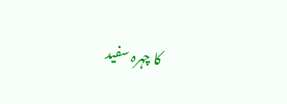کا چہرہ سفید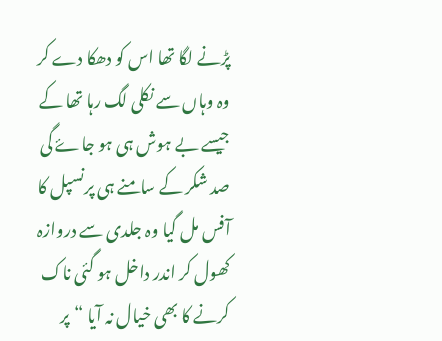پڑنے لگا تھا اس کو دھکا دے کر وہ وہاں سے نکلی لگ رہا تھا کے جیسے بے ہوش ہی ہو جاۓ گی صد شکر کے سامنے ہی پرنسپل کا آفس مل گیا وہ جلدی سے دروازہ کھول کر اندر داخل ہو گئی ناک کرنے کا بھی خیال نہ آیا “پر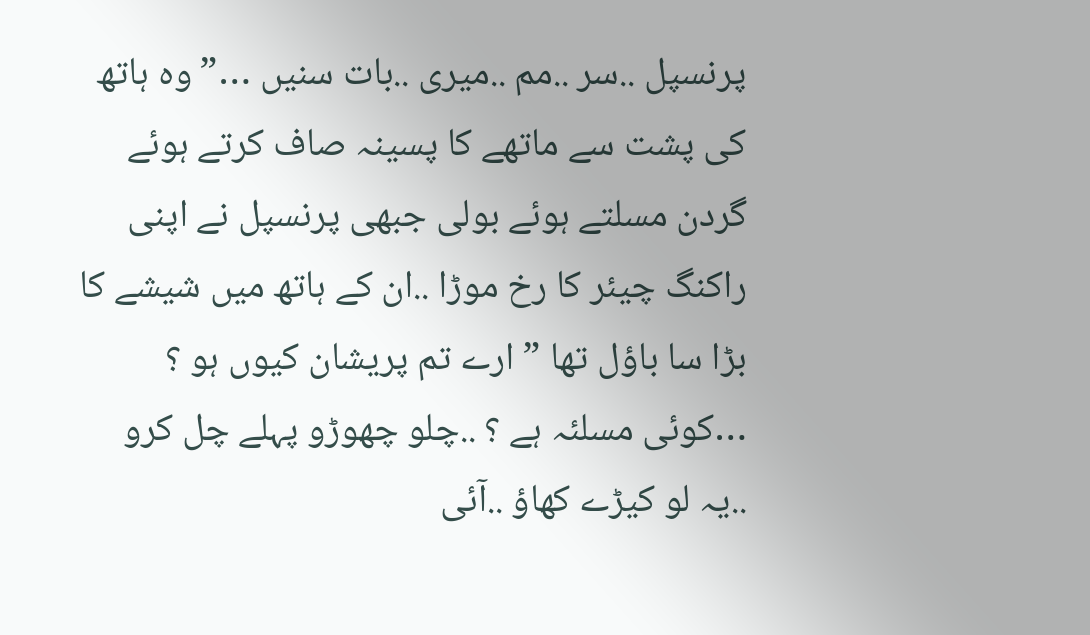پرنسپل ..سر ..مم ..میری ..بات سنیں …” وہ ہاتھ کی پشت سے ماتھے کا پسینہ صاف کرتے ہوئے گردن مسلتے ہوئے بولی جبھی پرنسپل نے اپنی راکنگ چیئر کا رخ موڑا ..ان کے ہاتھ میں شیشے کا بڑا سا باؤل تھا ” ارے تم پریشان کیوں ہو ؟ …کوئی مسلئہ ہے ؟ ..چلو چھوڑو پہلے چل کرو ..یہ لو کیڑے کھاؤ ..آئی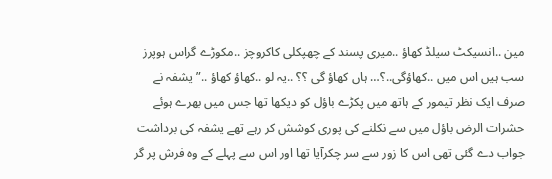مین ..انسیکٹ سیلڈ کھاؤ ..میری پسند کے چھپکلی کاکروچز ..مکوڑے گراس ہوپرز سب ہیں اس میں ..کھاؤگی..؟… ہاں کھاؤ گی ؟؟ ..یہ لو ..کھاؤ کھاؤ ..” یشفہ نے صرف ایک نظر تیمور کے ہاتھ میں پکڑے باؤل کو دیکھا تھا جس میں بھرے ہوئے حشرات الرض باؤل میں سے نکلنے کی پوری کوشش کر رہے تھے یشفہ کی برداشت جواب دے گئی تھی اس کا زور سے سر چکرآیا تھا اور اس سے پہلے کے وہ فرش پر گر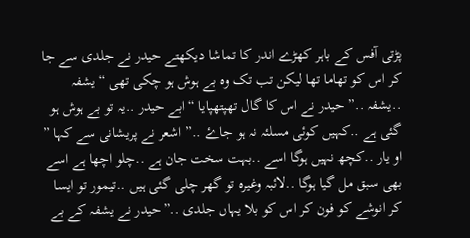پڑتی آفس کے باہر کھڑے اندر کا تماشا دیکھتے حیدر نے جلدی سے جا کر اس کو تھاما تھا لیکن تب تک وہ بے ہوش ہو چکی تھی “یشفہ ..یشفہ ..” حیدر نے اس کا گال تھپتھپایا “ابے حیدر ..یہ تو بے ہوش ہو گئی ہے ..کہیں کوئی مسلئہ نہ ہو جاۓ ..” اشعر نے پریشانی سے کہا ” او یار ..کچھ نہیں ہوگا اسے ..بہت سخت جان ہے ..چلو اچھا ہے اسے بھی سبق مل گیا ہوگا ..لائبہ وغیرہ تو گھر چلی گئی ہیں ..تیمور تو ایسا کر انوشے کو فون کر اس کو بلا یہاں جلدی ..”حیدر نے یشفہ کے بے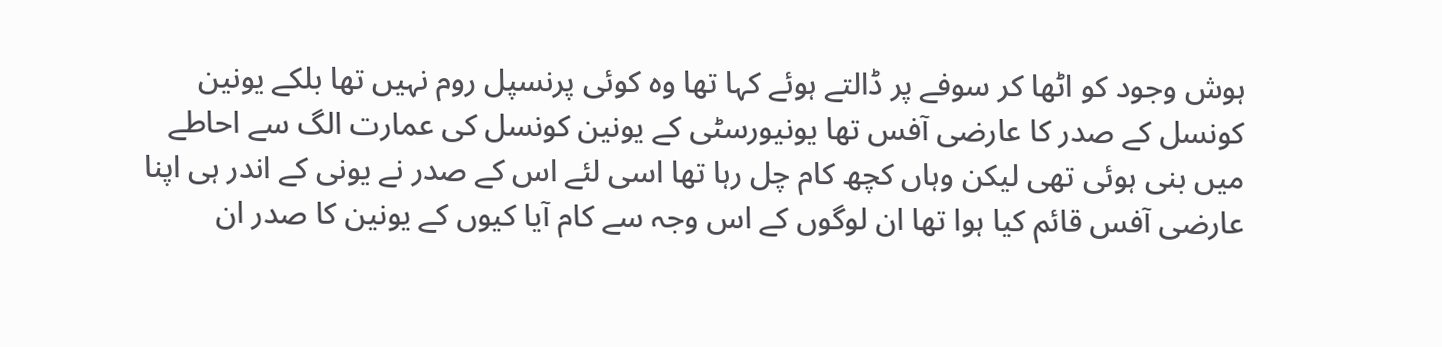ہوش وجود کو اٹھا کر سوفے پر ڈالتے ہوئے کہا تھا وہ کوئی پرنسپل روم نہیں تھا بلکے یونین کونسل کے صدر کا عارضی آفس تھا یونیورسٹی کے یونین کونسل کی عمارت الگ سے احاطے میں بنی ہوئی تھی لیکن وہاں کچھ کام چل رہا تھا اسی لئے اس کے صدر نے یونی کے اندر ہی اپنا عارضی آفس قائم کیا ہوا تھا ان لوگوں کے اس وجہ سے کام آیا کیوں کے یونین کا صدر ان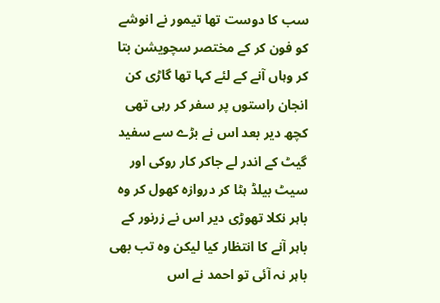سب کا دوست تھا تیمور نے انوشے کو فون کر کے مختصر سچویشن بتا کر وہاں آنے کے لئے کہا تھا گاڑی کن انجان راستوں پر سفر کر رہی تھی کچھ دیر بعد اس نے بڑے سے سفید گیٹ کے اندر لے جاکر کار روکی اور سیٹ بیلڈ ہٹا کر دروازہ کھول کر وہ باہر نکلا تھوڑی دیر اس نے زرنور کے باہر آنے کا انتظار کیا لیکن وہ تب بھی باہر نہ آئی تو احمد نے اس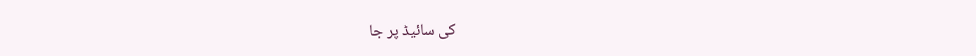کی سائیڈ پر جا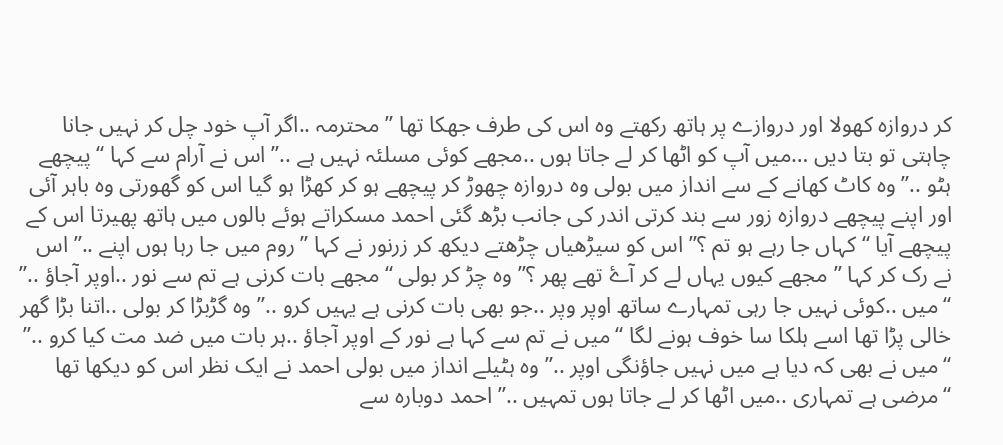کر دروازہ کھولا اور دروازے پر ہاتھ رکھتے وہ اس کی طرف جھکا تھا ” محترمہ ..اگر آپ خود چل کر نہیں جانا چاہتی تو بتا دیں …میں آپ کو اٹھا کر لے جاتا ہوں ..مجھے کوئی مسلئہ نہیں ہے ..” اس نے آرام سے کہا “پیچھے ہٹو ..” وہ کاٹ کھانے کے سے انداز میں بولی وہ دروازہ چھوڑ کر پیچھے ہو کر کھڑا ہو گیا اس کو گھورتی وہ باہر آئی اور اپنے پیچھے دروازہ زور سے بند کرتی اندر کی جانب بڑھ گئی احمد مسکراتے ہوئے بالوں میں ہاتھ پھیرتا اس کے پیچھے آیا “کہاں جا رہے ہو تم ؟” اس کو سیڑهیاں چڑھتے دیکھ کر زرنور نے کہا ” روم میں جا رہا ہوں اپنے ..” اس نے رک کر کہا ” مجھے کیوں یہاں لے کر آۓ تھے پھر ؟” وہ چڑ کر بولی “مجھے بات کرنی ہے تم سے نور ..اوپر آجاؤ ..” “میں ..کوئی نہیں جا رہی تمہارے ساتھ اوپر وپر ..جو بھی بات کرنی ہے یہیں کرو ..” وہ گڑبڑا کر بولی ..اتنا بڑا گھر خالی پڑا تھا اسے ہلکا سا خوف ہونے لگا “میں نے تم سے کہا ہے نور کے اوپر آجاؤ ..ہر بات میں ضد مت کیا کرو ..” “میں نے بھی کہ دیا ہے میں نہیں جاؤنگی اوپر ..” وہ ہٹیلے انداز میں بولی احمد نے ایک نظر اس کو دیکھا تھا “مرضی ہے تمہاری ..میں اٹھا کر لے جاتا ہوں تمہیں ..” احمد دوبارہ سے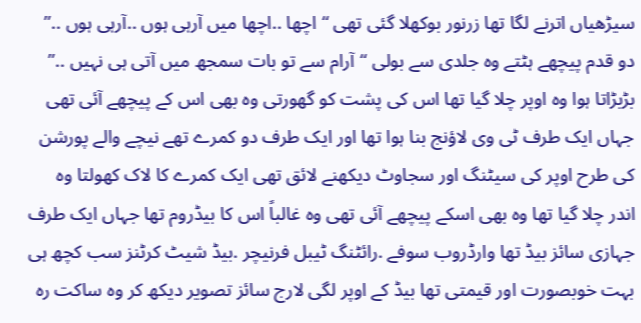سیڑھیاں اترنے لگا تھا زرنور بوکھلا گئی تھی “اچھا ..اچھا میں آرہی ہوں ..آرہی ہوں ..” دو قدم پیچھے ہٹتے وہ جلدی سے بولی “آرام سے تو بات سمجھ میں آتی ہی نہیں ..” بڑبڑاتا ہوا وہ اوپر چلا گیا تھا اس کی پشت کو گھورتی وہ بھی اس کے پیچھے آئی تھی جہاں ایک طرف ٹی وی لاؤنج بنا ہوا تھا اور ایک طرف دو کمرے تھے نیچے والے پورشن کی طرح اوپر کی سیٹنگ اور سجاوٹ دیکھنے لائق تھی ایک کمرے کا لاک کھولتا وہ اندر چلا گیا تھا وہ بھی اسکے پیچھے آئی تھی وہ غالباً اس کا بیڈروم تھا جہاں ایک طرف جہازی سائز بیڈ تھا وارڈروب سوفے .رائٹنگ ٹیبل فرنیچر .بیڈ شیٹ کرٹنز سب کچھ ہی بہت خوبصورت اور قیمتی تھا بیڈ کے اوپر لگی لارج سائز تصویر دیکھ کر وہ ساکت رہ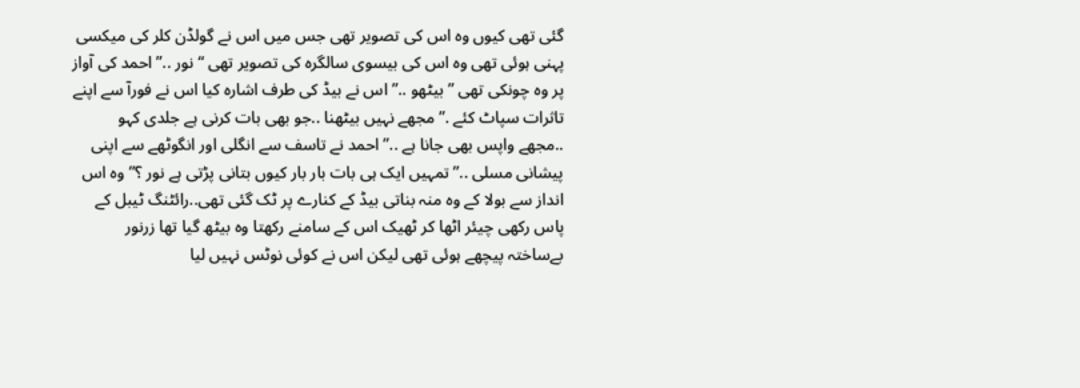گئی تھی کیوں وہ اس کی تصویر تھی جس میں اس نے گولڈن کلر کی میکسی پہنی ہوئی تھی وہ اس کی بیسوی سالگرہ کی تصویر تھی “نور ..” احمد کی آواز پر وہ چونکی تھی ” بیٹھو ..” اس نے بیڈ کی طرف اشارہ کیا اس نے فورآ سے اپنے تاثرات سپاٹ کئے .” مجھے نہیں بیٹھنا ..جو بھی بات کرنی ہے جلدی کہو ..مجھے واپس بھی جانا ہے ..” احمد نے تاسف سے انگلی اور انگوٹھے سے اپنی پیشانی مسلی ..” تمہیں ایک ہی بات بار بار کیوں بتانی پڑتی ہے نور ؟” وہ اس انداز سے بولا کے وہ منہ بناتی بیڈ کے کنارے پر ٹک گئی تھی..رائٹنگ ٹیبل کے پاس رکھی چیئر اٹھا کر ٹھیک اس کے سامنے رکھتا وہ بیٹھ گیا تھا زرنور بےساختہ پیچھے ہوئی تھی لیکن اس نے کوئی نوٹس نہیں لیا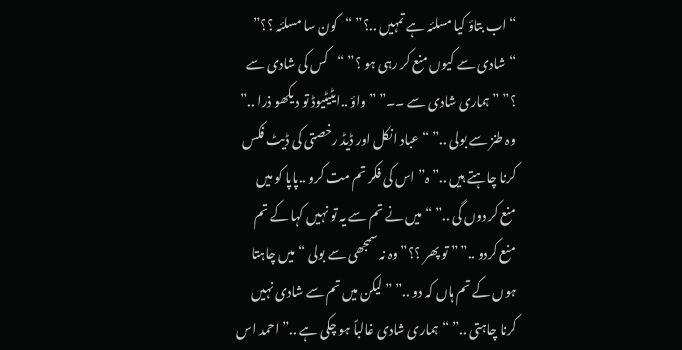“اب بتاؤ کیا مسلئہ ہے تمہیں ..؟” “کون سا مسلئہ ؟؟” “شادی سے کیوں منع کر رہی ہو ؟” “کس کی شادی سے ؟” ” ہماری شادی سے ۔۔” ” واؤ ..ایٹیٹیوڈ تو دیکھو ذرا ..” وہ طنز سے بولی ..” “عباد انکل اور ڈیڈ رخصتی کی ڈیٹ فکس کرنا چاہتے ہیں ..” ہ” اس کی فکر تم مت کرو ..پاپا کو میں منع کر دوں گی ..” “میں نے تم سے یہ تو نہیں کہا کے تم منع کردو ..” ” تو پھر ؟؟” وہ نہ سمجھی سے بولی “میں چاہتا ہوں کے تم ہاں کہ دو ..” ” لیکن میں تم سے شادی نہیں کرنا چاہتی ..” “ہماری شادی غالباً ہو چکی ہے ..” احمد اس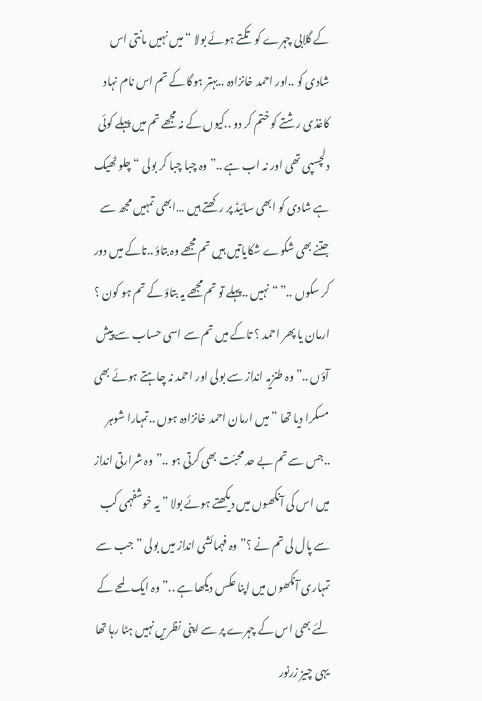کے گلابی چہرے کو تکتے ہوئے بولا “میں نہیں مانتی اس شادی کو ..اور احمد خانزادہ ..بہتر ہوگا کے تم اس نام نہاد کاغذی رشتے کو ختم کر دو ..کیوں کے نہ مجھے تم میں پہلے کوئی دلچسپی تھی اور نہ اب ہے ..” وہ چبا چبا کر بولی “چلو ٹھیک ہے شادی کو ابھی سائیڈ پر رکھتے ہیں …ابھی تمہیں مجھ سے جتنے بھی شکوے شکایاتیں ہیں تم مجھے وہ بتاؤ ..تاکے میں دور کر سکوں ..” “نہیں ..پہلے تو تم مجھے یہ بتاؤ کے تم ہو کون ؟ ارمان یا پھر احمد ؟ تاکے میں تم سے اسی حساب سے پیش آؤں ..” وہ طنزیہ انداز سے بولی اور احمد نہ چاہتے ہوئے بھی مسکرا دیا تھا ” میں ارمان احمد خانزادہ ہوں ..تمہارا شوہر ..جس سے تم بے حد محبّت بھی کرتی ہو ..”وہ شرارتی انداز میں اس کی آنکھوں میں دیکھتے ہوئے بولا ” یہ خوشفہمی کب سے پال لی تم نے ؟” وہ فہمائشی انداز میں بولی ” جب سے تمہاری آنکھوں میں اپنا عکس دیکھا ہے ..” وہ ایک لمحے کے لئے بھی اس کے چہرے پر سے اپنی نظریں نہیں ہٹا رہا تھا یہی چیز زرنور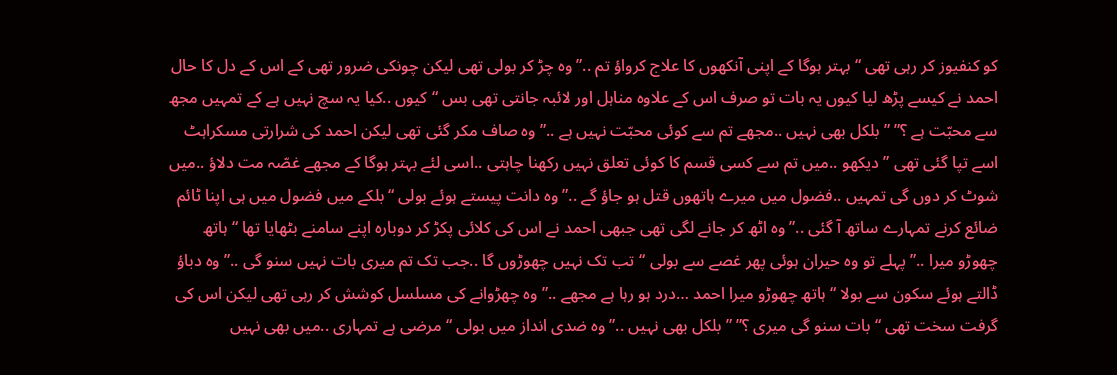کو کنفیوز کر رہی تھی “بہتر ہوگا کے اپنی آنکھوں کا علاج کرواؤ تم ..” وہ چڑ کر بولی تھی لیکن چونکی ضرور تھی کے اس کے دل کا حال احمد نے کیسے پڑھ لیا کیوں یہ بات تو صرف اس کے علاوہ مناہل اور لائبہ جانتی تھی بس “کیوں ..کیا یہ سچ نہیں ہے کے تمہیں مجھ سے محبّت ہے ؟” ” بلکل بھی نہیں ..مجھے تم سے کوئی محبّت نہیں ہے ..” وہ صاف مکر گئی تھی لیکن احمد کی شرارتی مسکراہٹ اسے تپا گئی تھی ” دیکھو ..میں تم سے کسی قسم کا کوئی تعلق نہیں رکھنا چاہتی ..اسی لئے بہتر ہوگا کے مجھے غصّہ مت دلاؤ ..میں شوٹ کر دوں گی تمہیں ..فضول میں میرے ہاتھوں قتل ہو جاؤ گے ..” وہ دانت پیستے ہوئے بولی “بلکے میں فضول میں ہی اپنا ٹائم ضائع کرنے تمہارے ساتھ آ گئی ..” وہ اٹھ کر جانے لگی تھی جبھی احمد نے اس کی کلائی پکڑ کر دوبارہ اپنے سامنے بٹھایا تھا “ہاتھ چھوڑو میرا ..” پہلے تو وہ حیران ہوئی پھر غصے سے بولی “تب تک نہیں چھوڑوں گا ..جب تک تم میری بات نہیں سنو گی ..” وہ دباؤ ڈالتے ہوئے سکون سے بولا “ہاتھ چھوڑو میرا احمد …درد ہو رہا ہے مجھے ..” وہ چھڑوانے کی مسلسل کوشش کر رہی تھی لیکن اس کی گرفت سخت تھی “بات سنو گی میری ؟” ” بلکل بھی نہیں ..”وہ ضدی انداز میں بولی “مرضی ہے تمہاری ..میں بھی نہیں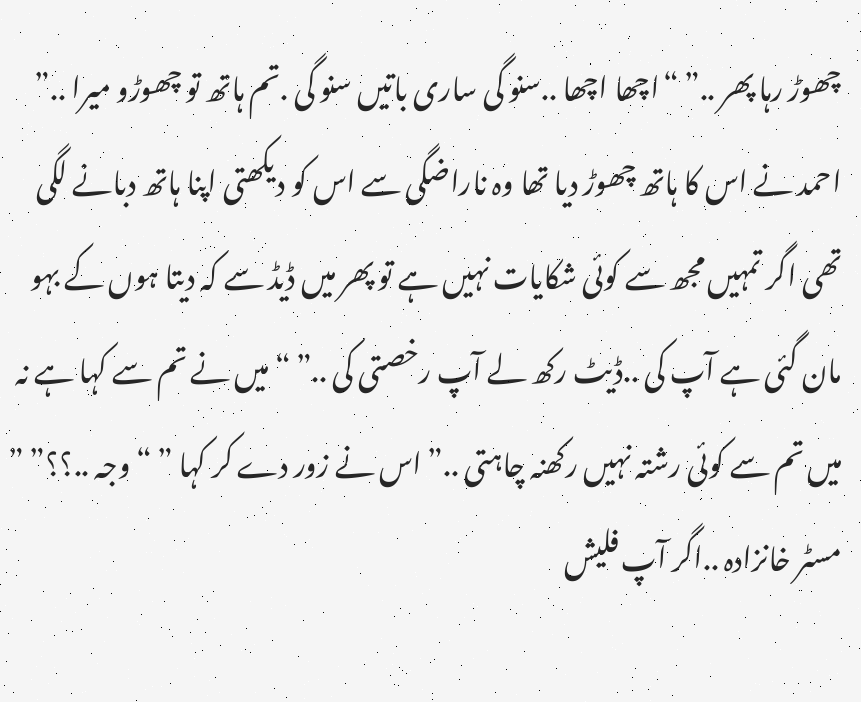چھوڑ رہا پھر ..” “اچھا اچھا ..سنو گی ساری باتیں سنو گی .تم ہاتھ تو چھوڑو میرا ..” احمد نے اس کا ہاتھ چھوڑ دیا تھا وہ ناراضگی سے اس کو دیکھتی اپنا ہاتھ دبانے لگی تھی اگر تمہیں مجھ سے کوئی شکایات نہیں ہے تو پھر میں ڈیڈ سے کہ دیتا ہوں کے بہو مان گئی ہے آپ کی ..ڈیٹ رکھ لے آپ رخصتی کی ..” “میں نے تم سے کہا ہے نہ میں تم سے کوئی رشتہ نہیں رکھنہ چاہتی ..” اس نے زور دے کر کہا ” “وجہ ..؟؟” ” مسٹر خانزادہ ..اگر آپ فلیش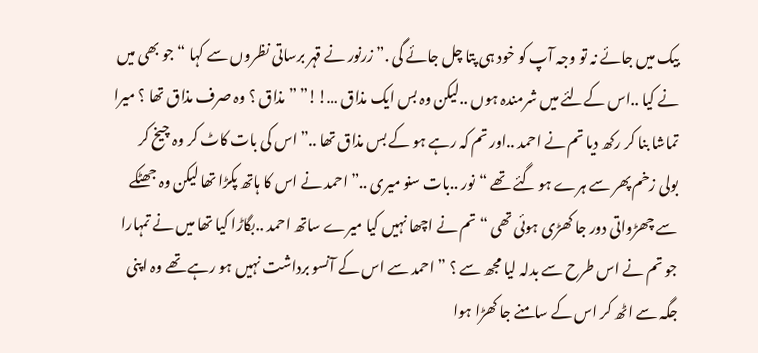بیک میں جائے نہ تو وجہ آپ کو خود ہی پتا چل جائے گی .” زرنور نے قہر برساتی نظروں سے کہا “جو بھی میں نے کیا ..اس کےلئے میں شرمندہ ہوں ..لیکن وہ بس ایک مذاق …!!” ” مذاق ؟ وہ صرف مذاق تھا ؟ میرا تماشا بنا کر رکھ دیا تم نے احمد ..اور تم کہ رہے ہو کے بس مذاق تھا ..” اس کی بات کاٹ کر وہ چیخ کر بولی زخم پھر سے ہرے ہو گئے تھے “نور ..بات سنو میری ..” احمد نے اس کا ہاتھ پکڑا تھا لیکن وہ جھٹکے سے چھڑواتی دور جا کھڑی ہوئی تھی “تم نے اچھا نہیں کیا میرے ساتھ احمد ..بگاڑا کیا تھا میں نے تمہارا جو تم نے اس طرح سے بدلہ لیا مجھ سے ؟ ” احمد سے اس کے آنسو برداشت نہیں ہو رہے تھے وہ اپنی جگہ سے اٹھ کر اس کے سامنے جا کھڑا ہوا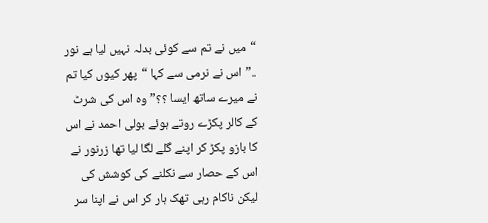“میں نے تم سے کوئی بدلہ نہیں لیا ہے نور ..”اس نے نرمی سے کہا “پھر کیوں کیا تم نے میرے ساتھ ایسا ؟؟” وہ اس کی شرٹ کے کالر پکڑے روتے ہوئے بولی احمد نے اس کا بازو پکڑ کر اپنے گلے لگا لیا تھا زرنور نے اس کے حصار سے نکلنے کی کوشش کی لیکن ناکام رہی تھک ہار کر اس نے اپنا سر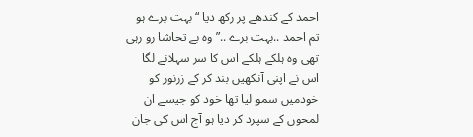احمد کے کندھے پر رکھ دیا “بہت برے ہو تم احمد ..بہت برے ..” وہ بے تحاشا رو رہی تھی وہ ہلکے ہلکے اس کا سر سہلانے لگا اس نے اپنی آنکھیں بند کر کے زرنور کو خودمیں سمو لیا تھا خود کو جیسے ان لمحوں کے سپرد کر دیا ہو آج اس کی جان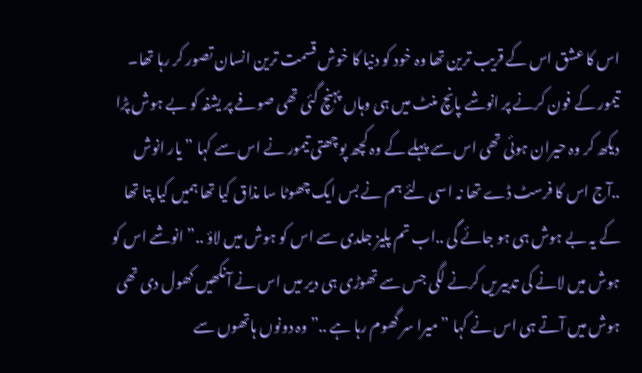اس کا عشق اس کے قریب ترین تھا وہ خود کو دنیا کا خوش قسمت ترین انسان تصور کر رہا تھا۔ تیمور کے فون کرنے پر انوشے پانچ منٹ میں ہی وہاں پہنچ گئی تھی صوفے پر یشفہ کو بے ہوش پڑا دیکھ کر وہ حیران ہوئی تھی اس سے پہلے کے وہ کچھ پوچھتی تیمور نے اس سے کہا ” یار انوش ..آج اس کا فرسٹ ڈے تھا نہ اسی لئے ہم نے بس ایک چھوٹا سا مذاق کیا تھا ہمیں کیا پتا تھا کے یہ بے ہوش ہی ہو جائے گی ..اب تم پلیز جلدی سے اس کو ہوش میں لاؤ ..” انوشے اس کو ہوش میں لانے کی تدبیریں کرنے لگی جس سے تھوڑی ہی دیر میں اس نے آنکھیں کھول دی تھی ہوش میں آتے ہی اس نے کہا ” میرا سر گھوم رہا ہے ..” وہ دونوں ہاتھوں سے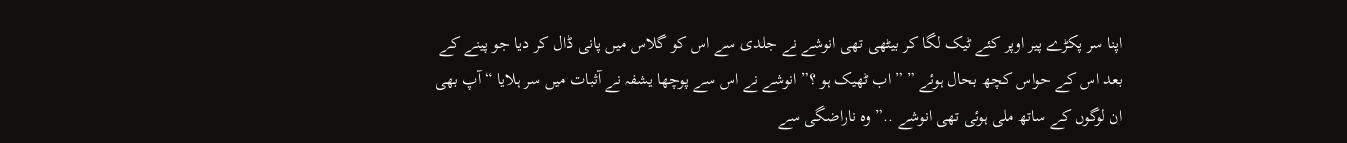اپنا سر پکڑے پیر اوپر کئے ٹیک لگا کر بیٹھی تھی انوشے نے جلدی سے اس کو گلاس میں پانی ڈال کر دیا جو پینے کے بعد اس کے حواس کچھ بحال ہوئے ” ” اب ٹھیک ہو ؟” انوشے نے اس سے پوچھا یشفہ نے آثبات میں سر ہلایا “آپ بھی ان لوگوں کے ساتھ ملی ہوئی تھی انوشے ..” وہ ناراضگی سے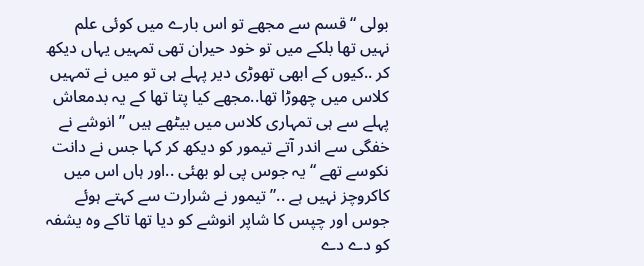بولی “قسم سے مجھے تو اس بارے میں کوئی علم نہیں تھا بلکے میں تو خود حیران تھی تمہیں یہاں دیکھ کر ..کیوں کے ابھی تھوڑی دیر پہلے ہی تو میں نے تمہیں کلاس میں چھوڑا تھا..مجھے کیا پتا تھا کے یہ بدمعاش پہلے سے ہی تمہاری کلاس میں بیٹھے ہیں ” انوشے نے خفگی سے اندر آتے تیمور کو دیکھ کر کہا جس نے دانت نکوسے تھے “یہ جوس پی لو بھئی ..اور ہاں اس میں کاکروچز نہیں ہے ..” تیمور نے شرارت سے کہتے ہوئے جوس اور چپس کا شاپر انوشے کو دیا تھا تاکے وہ یشفہ کو دے دے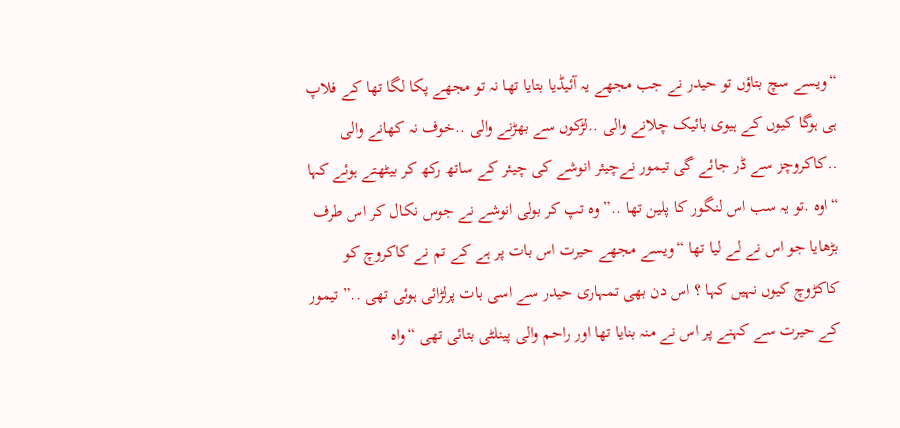“ویسے سچ بتاؤں تو حیدر نے جب مجھے یہ آئیڈیا بتایا تھا نہ تو مجھے پکا لگا تھا کے فلاپ ہی ہوگا کیوں کے ہیوی بائیک چلانے والی ..لڑکوں سے بھڑنے والی ..خوف نہ کھانے والی ..کاکروچز سے ڈر جائے گی تیمور نےچیئر انوشے کی چیئر کے ساتھ رکھ کر بیٹھتے ہوئے کہا “اوہ .تو یہ سب اس لنگور کا پلین تھا ..” وہ تپ کر بولی انوشے نے جوس نکال کر اس طرف بڑھایا جو اس نے لے لیا تھا “ویسے مجھے حیرت اس بات پر ہے کے تم نے کاکروچ کو کاکڑوچ کیوں نہیں کہا ؟ اس دن بھی تمہاری حیدر سے اسی بات پرلڑائی ہوئی تھی ..” تیمور کے حیرت سے کہنے پر اس نے منہ بنایا تھا اور راحم والی پینلٹی بتائی تھی “واہ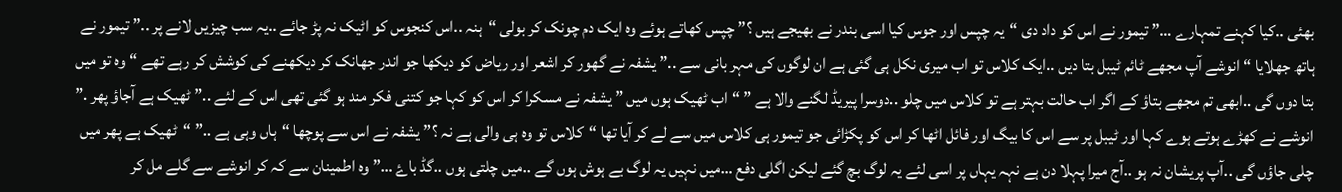بھئی ..کیا کہنے تمہارے …” تیمور نے اس کو داد دی “یہ چپس اور جوس کیا اسی بندر نے بھیجے ہیں ؟” چپس کھاتے ہوئے وہ ایک دم چونک کر بولی “ہنہ ..اس کنجوس کو اٹیک نہ پڑ جائے ..یہ سب چیزیں لانے پر ..” تیمور نے ہاتھ جھلایا “انوشے آپ مجھے ٹائم ٹیبل بتا دیں ..ایک کلاس تو اب میری نکل ہی گئی ہے ان لوگوں کی مہر بانی سے ..” یشفہ نے گھور کر اشعر اور ریاض کو دیکھا جو اندر جھانک کر دیکھنے کی کوشش کر رہے تھے “وہ تو میں بتا دوں گی ..ابھی تم مجھے بتاؤ کے اگر اب حالت بہتر ہے تو کلاس میں چلو ..دوسرا پیریڈ لگنے والا ہے ” “اب ٹھیک ہوں میں ” یشفہ نے مسکرا کر اس کو کہا جو کتنی فکر مند ہو گئی تھی اس کے لئے ..” ٹھیک ہے آجاؤ پھر .” انوشے نے کھڑے ہوتے ہوے کہا اور ٹیبل پر سے اس کا بیگ اور فائل اٹھا کر اس کو پکڑائی جو تیمور ہی کلاس میں سے لے کر آیا تھا “کلاس تو وہ ہی والی ہے نہ ؟” یشفہ نے اس سے پوچھا “ہاں وہی ہے ..” “ٹھیک ہے پھر میں چلی جاؤں گی ..آپ پریشان نہ ہو ..آج میرا پہلا دن ہے نہہ یہاں پر اسی لئے یہ لوگ بچ گئے لیکن اگلی دفع …میں نہیں یہ لوگ بے ہوش ہوں گے ..میں چلتی ہوں ..گڈ باۓ …” وہ اطمینان سے کہ کر انوشے سے گلے مل کر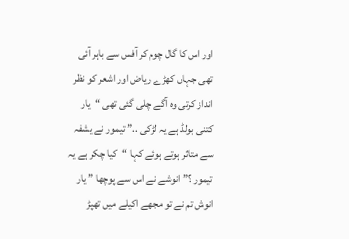اور اس کا گال چوم کر آفس سے باہر آئی تھی جہاں کھڑے ریاض اور اشعر کو نظر انداز کرتی وہ آگے چلی گئی تھی “یار کتنی بولڈ ہے یہ لڑکی ..” تیمور نے یشفہ سے متاثر ہوتے ہوئے کہا “کیا چکر ہے یہ تیمور ؟” انوشے نے اس سے پوچھا ” یار انوش تم نے تو مجھے اکیلے میں تھپڑ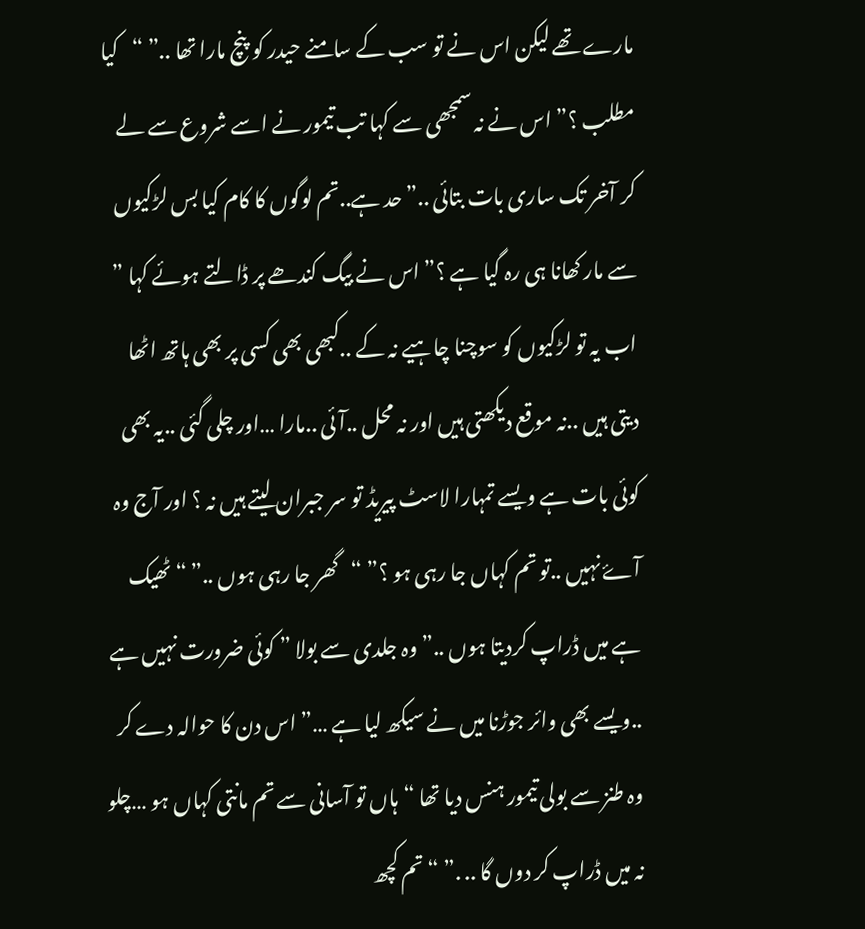مارے تھے لیکن اس نے تو سب کے سامنے حیدر کو پنچ مارا تھا ..” “کیا مطلب ؟” اس نے نہ سمجھی سے کہا تب تیمور نے اسے شروع سے لے کر آخر تک ساری بات بتائی ..”حد ہے..تم لوگوں کا کام کیا بس لڑکیوں سے مار کھانا ہی رہ گیا ہے ؟” اس نے بیگ کندھے پر ڈالتے ہوئے کہا ” اب یہ تو لڑکیوں کو سوچنا چاہیے نہ کے ..کبھی بھی کسی پر بھی ہاتھ اٹھا دیتی ہیں ..نہ موقع دیکھتی ہیں اور نہ محل ..آئی ..مارا …اور چلی گئی ..یہ بھی کوئی بات ہے ویسے تمہارا لاسٹ پیریڈ تو سر جبران لیتے ہیں نہ ؟ اور آج وہ آۓ نہیں ..تو تم کہاں جا رہی ہو ؟” “گھر جا رہی ہوں ..” “ٹھیک ہے میں ڈراپ کردیتا ہوں ..” وہ جلدی سے بولا ” کوئی ضرورت نہیں ہے ..ویسے بھی وائر جوڑنا میں نے سیکھ لیا ہے …” اس دن کا حوالہ دے کر وہ طنز سے بولی تیمور ہنس دیا تھا “ہاں تو آسانی سے تم مانتی کہاں ہو …چلو نہ میں ڈراپ کر دوں گا .. .” “تم کچھ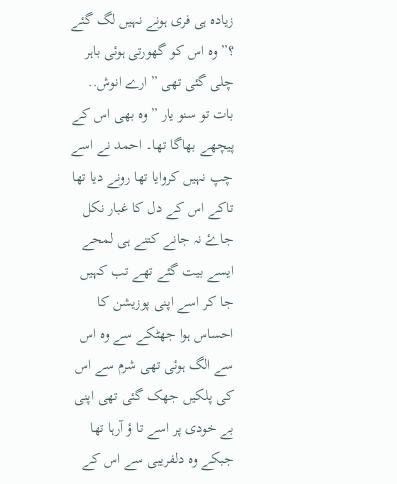زیادہ ہی فری ہونے نہیں لگ گئے ؟” وہ اس کو گھورتی ہوئی باہر چلی گئی تھی ” ارے انوش.. بات تو سنو یار ” وہ بھی اس کے پیچھے بھاگا تھا۔ احمد نے اسے چپ نہیں کروایا تھا رونے دیا تھا تاکے اس کے دل کا غبار نکل جاۓ نہ جانے کتنے ہی لمحے ایسے بیت گئے تھے تب کہیں جا کر اسے اپنی پوزیشن کا احساس ہوا جھٹکے سے وہ اس سے الگ ہوئی تھی شرم سے اس کی پلکیں جھک گئی تھی اپنی بے خودی پر اسے تا ؤ آرہا تھا جبکے وہ دلفریبی سے اس کے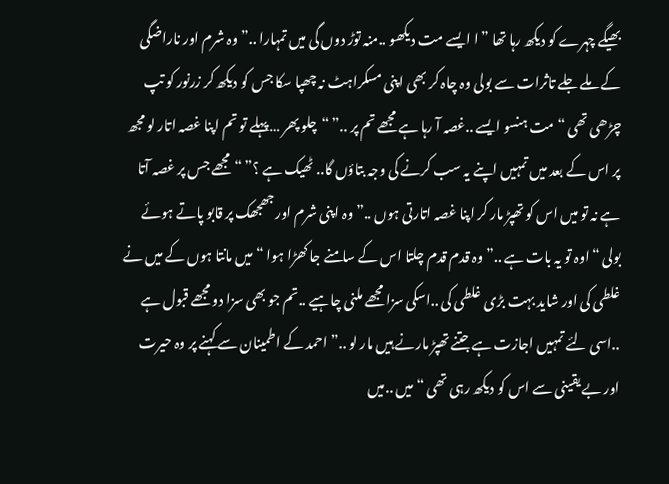بھیگے چہرے کو دیکھ رہا تھا ” ا ایسے مت دیکھو ..منہ توڑ دوں گی میں تمہارا ..” وہ شرم اور ناراضگی کے ملے جلے تاثرات سے بولی وہ چاہ کر بھی اپنی مسکراہٹ نہ چھپا سکا جس کو دیکھ کر زرنور کو تپ چڑھی تھی “مت ہنسو ایسے ..غصہ آ رہا ہے مجھے تم پر ..” “چلو پھر …پہلے تو تم اپنا غصہ اتار لو مجھ پر اس کے بعد میں تمہیں اپنے یہ سب کرنے کی وجہ بتاؤں گا.. ٹھیک ہے ؟” “مجھے جس پر غصہ آتا ہے نہ تو میں اس کو تھپڑ مار کر اپنا غصہ اتارتی ہوں ..” وہ اپنی شرم اور جھجھک پر قابو پاتے ہوئے بولی “اوہ تو یہ بات ہے ..” وہ قدم قدم چلتا اس کے سامنے جا کھڑا ہوا “میں مانتا ہوں کے میں نے غلطی کی اور شاید بہت بڑی غلطی کی ..اسکی سزا مجھے ملنی چاہیے ..تم جو بھی سزا دو مجھے قبول ہے ..اسی لئے تمہیں اجازت ہے جتنے تھپڑ مارنے ہیں مار لو ..” احمد کے اطمینان سے کہنے پر وہ حیرت اور بے یقینی سے اس کو دیکھ رہی تھی “میں ..میں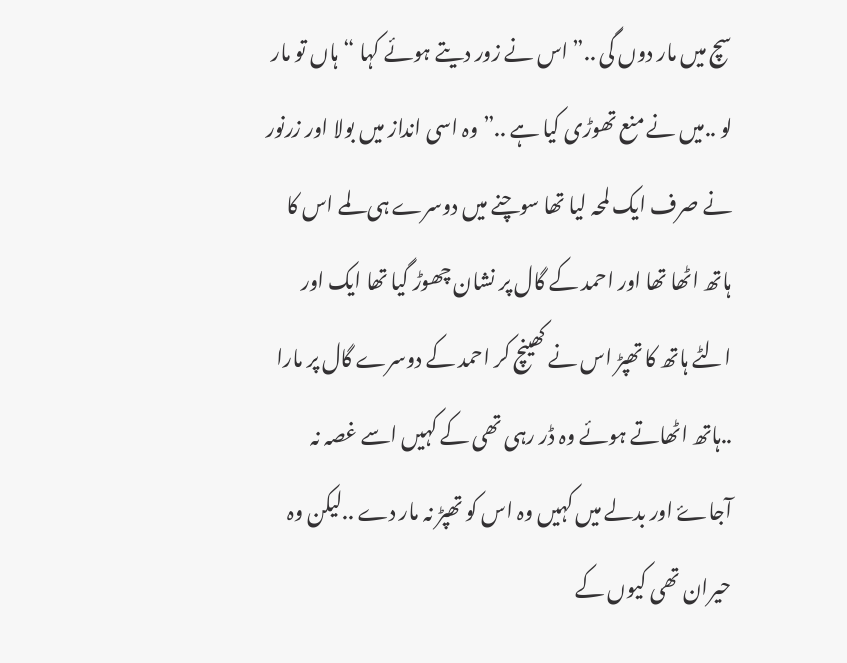سچ میں مار دوں گی ..” اس نے زور دیتے ہوئے کہا “ہاں تو مار لو ..میں نے منع تھوڑی کیا ہے ..” وہ اسی انداز میں بولا اور زرنور نے صرف ایک لمحہ لیا تھا سوچنے میں دوسرے ہی لمے اس کا ہاتھ اٹھا تھا اور احمد کے گال پر نشان چھوڑ گیا تھا ایک اور الٹے ہاتھ کا تھپڑ اس نے کھینچ کر احمد کے دوسرے گال پر مارا ..ہاتھ اٹھاتے ہوئے وہ ڈر رہی تھی کے کہیں اسے غصہ نہ آجاۓ اور بدلے میں کہیں وہ اس کو تھپڑ نہ مار دے ..لیکن وہ حیران تھی کیوں کے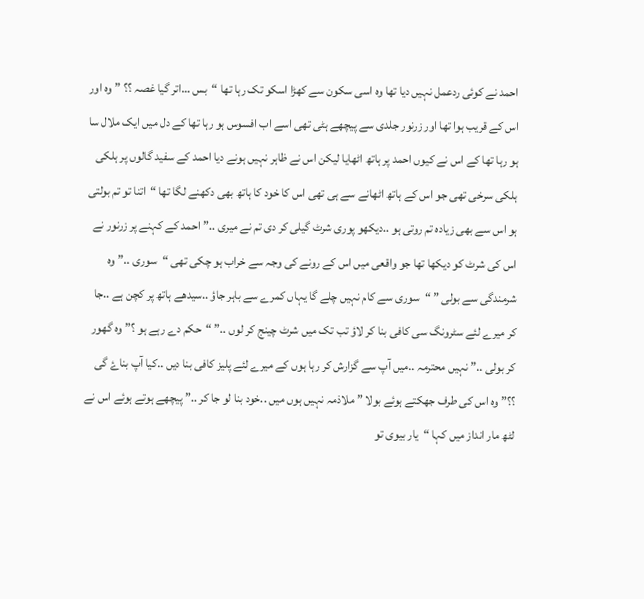احمد نے کوئی ردعمل نہیں دیا تھا وہ اسی سکون سے کھڑا اسکو تک رہا تھا “بس …اتر گیا غصہ ؟؟ ” وہ اور اس کے قریب ہوا تھا اور زرنور جلدی سے پیچھے ہٹی تھی اسے اب افسوس ہو رہا تھا کے دل میں ایک ملال سا ہو رہا تھا کے اس نے کیوں احمد پر ہاتھ اٹھایا لیکن اس نے ظاہر نہیں ہونے دیا احمد کے سفید گالوں پر ہلکی ہلکی سرخی تھی جو اس کے ہاتھ اٹھانے سے ہی تھی اس کا خود کا ہاتھ بھی دکھنے لگا تھا “اتنا تو تم بولتی ہو اس سے بھی زیادہ تم روتی ہو ..دیکھو پوری شرٹ گیلی کر دی تم نے میری ..” احمد کے کہنے پر زرنور نے اس کی شرٹ کو دیکھا تھا جو واقعی میں اس کے رونے کی وجہ سے خراب ہو چکی تھی “سوری ..” وہ شرمندگی سے بولی ” “سوری سے کام نہیں چلے گا یہاں کمرے سے باہر جاؤ ..سیدھے ہاتھ پر کچن ہے ..جا کر میرے لئے سٹرونگ سی کافی بنا کر لاؤ تب تک میں شرٹ چینج کر لوں ..” “حکم دے رہے ہو ؟” وہ گھور کر بولی ..” نہیں محترمہ ..میں آپ سے گزارش کر رہا ہوں کے میرے لئے پلیز کافی بنا دیں ..کیا آپ بناۓ گی ؟؟” وہ اس کی طرف جھکتے ہوئے بولا ” ملاذمہ نہیں ہوں میں ..خود بنا لو جا کر ..” پیچھے ہوتے ہوئے اس نے لٹھ مار انداز میں کہا “یار بیوی تو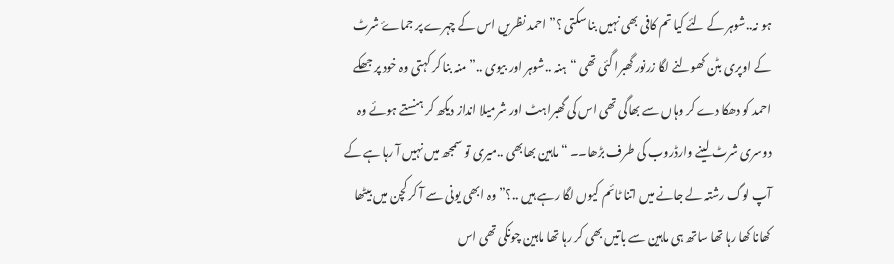ہو نہ..شوہر کے لئے کیا تم کافی بھی نہیں بنا سکتی ؟” احمد نظریں اس کے چہرے پر جماۓ شرٹ کے اوپری بٹن کھولنے لگا زرنور گھبرا گئی تھی “ہنہ ..شوہر اور بیوی ..” منہ بنا کر کہتی وہ خود پر جھکے احمد کو دھکا دے کر وہاں سے بھاگی تھی اس کی گھبراہٹ اور شرمیلا انداز دیکھ کر ہنستے ہوئے وہ دوسری شرٹ لینے وارڈروب کی طرف بڑھا۔۔ “ماہین بھابھی ..میری تو سمجھ میں نہیں آ رہا ہے کے آپ لوگ رشتہ لے جانے میں اتنا ٹائم کیوں لگا رہے ہیں ..؟” وہ ابھی یونی سے آ کر کچن میں بیٹھا کھانا کھا رہا تھا ساتھ ہی ماہین سے باتیں بھی کر رہا تھا ماہین چونکی تھی اس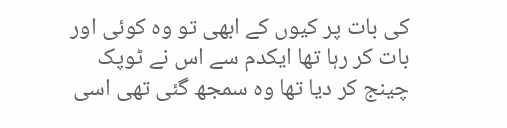کی بات پر کیوں کے ابھی تو وہ کوئی اور بات کر رہا تھا ایکدم سے اس نے ٹوپک چینج کر دیا تھا وہ سمجھ گئی تھی اسی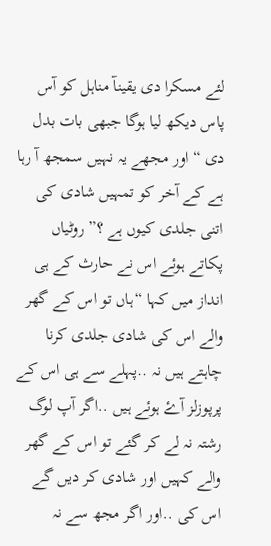لئے مسکرا دی یقینآ مناہل کو آس پاس دیکھ لیا ہوگا جبھی بات بدل دی “اور مجھے یہ نہیں سمجھ آ رہا ہے کے آخر کو تمہیں شادی کی اتنی جلدی کیوں ہے ؟” روٹیاں پکاتے ہوئے اس نے حارث کے ہی انداز میں کہا “ہاں تو اس کے گھر والے اس کی شادی جلدی کرنا چاہتے ہیں نہ ..پہلے سے ہی اس کے پرپوزلز آۓ ہوئے ہیں ..اگر آپ لوگ رشتہ نہ لے کر گئے تو اس کے گھر والے کہیں اور شادی کر دیں گے اس کی ..اور اگر مجھ سے نہ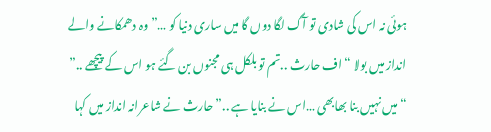ہوئی نہ اس کی شادی تو آگ لگا دوں گا میں ساری دنیا کو …” وہ دھمکانے والے انداز میں بولا “اف حارث ..تم تو بلکل ہی مجنوں بن گئے ہو اس کے پیچھے ..” “میں نہیں بنا بھابھی …اس نے بنایا ہے ..” حارث نے شاعرانہ انداز میں کہا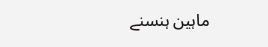ماہین ہنسنے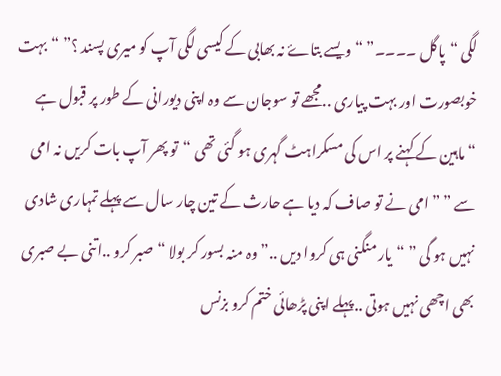لگی “پاگل ۔۔۔۔” “ویسے بتاۓ نہ بھابی کے کیسی لگی آپ کو میری پسند ؟” “بہت خوبصورت اور بہت پیاری ..مجھے تو سوجان سے وہ اپنی دیورانی کے طور پر قبول ہے “ماہین کے کہنے پر اس کی مسکراہٹ گہری ہو گئی تھی “تو پھر آپ بات کریں نہ امی سے ” ” امی نے تو صاف کہ دیا ہے حارث کے تین چار سال سے پہلے تمہاری شادی نہیں ہو گی ” “یار منگنی ہی کروا دیں ..” وہ منہ بسور کر بولا “صبر کرو ..اتنی بے صبری بھی اچھی نہیں ہوتی ..پہلے اپنی پڑھائی ختم کرو بزنس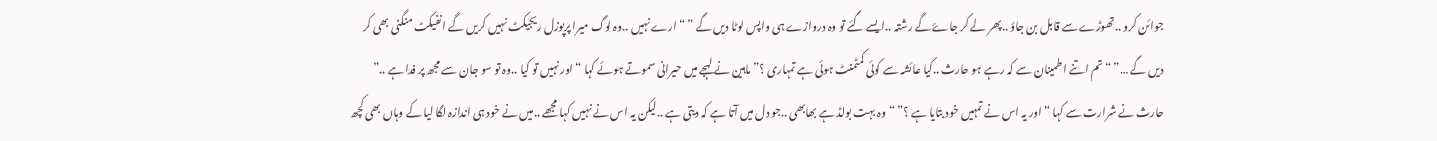جوائن کرو ..تھوڑے سے قابل بن جاؤ ..پھر لے کر جاۓ گے رشتہ ..ایسے گئے تو وہ دروازے ہی واپس لوٹا دیں گے ” “ارے نہیں ..وہ لوگ میرا پرپوزل ریجیکٹ نہیں کریں گے انفیکٹ منگنی بھی کر دیں گے …” “تم اتنے اطمینان سے کہ رہے ہو حارث ..کیا عائشہ سے کوئی کمٹمنٹ ہوئی ہے تمہاری ؟” ماہین نے لہجے میں حیرانی سموتے ہوئے کہا “اور نہیں تو کیا ..وہ تو سو جان سے مجھ پر فدا ہے ..” حارث نے شرارت سے کہا “اور یہ اس نے تمہیں خود بتایا ہے ؟” “وہ بہت بولڈ ہے بھابھی ..جو دل میں آتا ہے کہ دیتی ہے ..لیکن یہ اس نے نہیں کہا مجھے ..میں نے خود ہی اندازہ لگا لیا کے وہاں بھی کچھ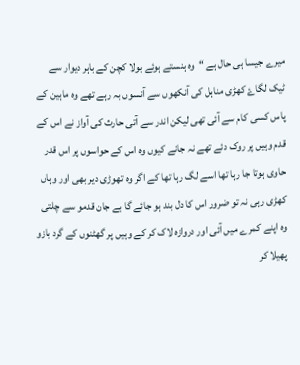میرے جیسا ہی حال ہے “وہ ہنستے ہوئے بولا کچن کے باہر دیوار سے ٹیک لگاۓ کھڑی مناہل کی آنکھوں سے آنسوں بہ رہے تھے وہ ماہین کے پاس کسی کام سے آئی تھی لیکن اندر سے آتی حارث کی آواز نے اس کے قدم وہیں پر روک دئے تھے نہ جانے کیوں وہ اس کے حواسوں پر اس قدر حاوی ہوتا جا رہا تھا اسے لگ رہا تھا کے اگر وہ تھوڑی دیر بھی اور وہاں کھڑی رہی نہ تو ضرور اس کا دل بند ہو جائے گا بے جان قدمو سے چلتی وہ اپنے کمرے میں آئی اور دروازہ لاک کر کے وہیں پر گھٹنوں کے گرد بازو پھیلا کر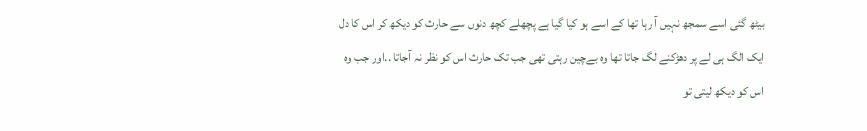بیٹھ گئی اسے سمجھ نہیں آ رہا تھا کے اسے ہو کیا گیا ہے پچھلے کچھ دنوں سے حارث کو دیکھ کر اس کا دل ایک الگ ہی لے پر دھڑکنے لگ جاتا تھا وہ بےچین رہتی تھی جب تک حارث اس کو نظر نہ آجاتا ..اور جب وہ اس کو دیکھ لیتی تو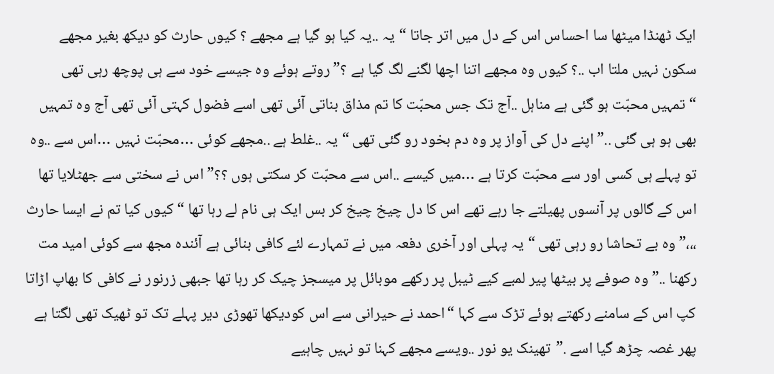ایک ٹھنڈا میٹھا سا احساس اس کے دل میں اتر جاتا “یہ ..یہ کیا ہو گیا ہے مجھے ؟ کیوں حارث کو دیکھ بغیر مجھے سکون نہیں ملتا اب ..؟ کیوں وہ مجھے اتنا اچھا لگنے لگ گیا ہے ؟” روتے ہوئے وہ جیسے خود سے ہی پوچھ رہی تھی “تمہیں محبّت ہو گئی ہے مناہل ..آج تک جس محبّت کا تم مذاق بناتی آئی تھی اسے فضول کہتی آئی تھی آج وہ تمہیں بھی ہو ہی گئی ..” اپنے دل کی آواز پر وہ دم بخود رو گئی تھی “یہ ..غلط ہے ..مجھے کوئی …محبّت نہیں …اس سے ..وہ تو پہلے ہی کسی اور سے محبّت کرتا ہے …میں کیسے ..اس سے محبّت کر سکتی ہوں ؟؟” اس نے سختی سے جھٹلایا تھا اس کے گالوں پر آنسوں پھیلتے جا رہے تھے اس کا دل چیخ چیخ کر بس ایک ہی نام لے رہا تھا “کیوں کیا تم نے ایسا حارث ،،،” وہ بے تحاشا رو رہی تھی “یہ پہلی اور آخری دفعہ میں نے تمہارے لئے کافی بنائی ہے آئندہ مجھ سے کوئی امید مت رکھنا ..” وہ صوفے پر بیٹھا پیر لمبے کیے ٹیبل پر رکھے موبائل پر میسجز چیک کر رہا تھا جبھی زرنور نے کافی کا بھاپ اڑاتا کپ اس کے سامنے رکھتے ہوئے تڑک سے کہا “احمد نے حیرانی سے اس کودیکھا تھوڑی دیر پہلے تک تو ٹھیک تھی لگتا ہے پھر غصہ چڑھ گیا اسے .”تھینک یو نور ..ویسے مجھے کہنا تو نہیں چاہیے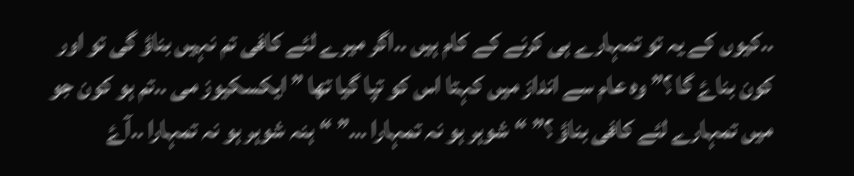..کیوں کے یہ تو تمہارے ہی کرنے کے کام ہیں ..اگر میرے لئے کافی تم نہیں بناؤ گی تو اور کون بناۓ گا ؟” وہ عام سے انداز میں کہتا اس کو تپا گیا تھا ” ایکسکیوز می ..تم ہو کون جو میں تمہارے لئے کافی بناؤ ؟” “شوہر ہو نہ تمہارا …” “ہنہ شوہر ہو نہ تمہارا ..آۓ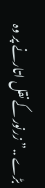بڑے ..” زرنور کے نقل اتارنے پر وہ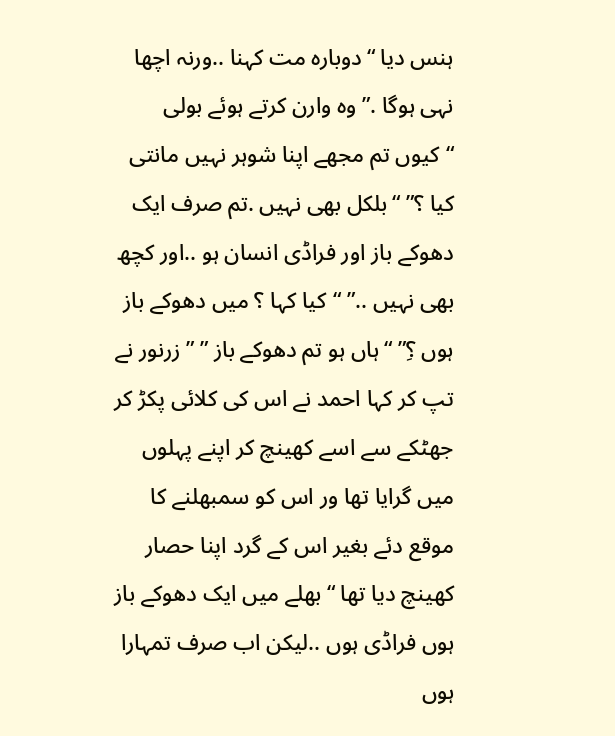ہنس دیا “دوبارہ مت کہنا ..ورنہ اچھا نہی ہوگا .” وہ وارن کرتے ہوئے بولی “کیوں تم مجھے اپنا شوہر نہیں مانتی کیا ؟” “بلکل بھی نہیں .تم صرف ایک دھوکے باز اور فراڈی انسان ہو ..اور کچھ بھی نہیں ..” “کیا کہا ؟ میں دھوکے باز ہوں ؟ِ” “ہاں ہو تم دھوکے باز ” ” زرنور نے تپ کر کہا احمد نے اس کی کلائی پکڑ کر جھٹکے سے اسے کھینچ کر اپنے پہلوں میں گرایا تھا ور اس کو سمبھلنے کا موقع دئے بغیر اس کے گرد اپنا حصار کھینچ دیا تھا “بھلے میں ایک دھوکے باز ہوں فراڈی ہوں ..لیکن اب صرف تمہارا ہوں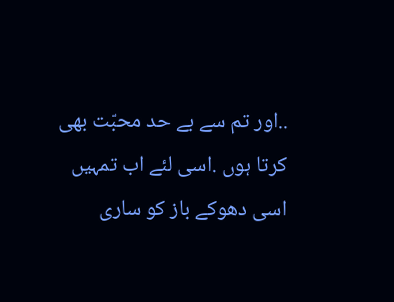..اور تم سے بے حد محبّت بھی کرتا ہوں .اسی لئے اب تمہیں اسی دھوکے باز کو ساری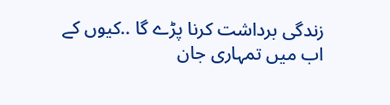زندگی برداشت کرنا پڑے گا ..کیوں کے اب میں تمہاری جان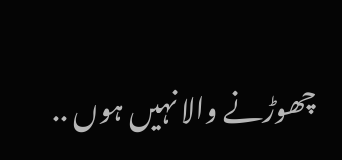چھوڑنے والا نہیں ہوں ..